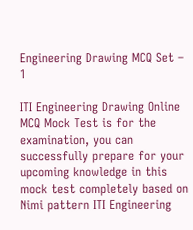Engineering Drawing MCQ Set – 1

ITI Engineering Drawing Online MCQ Mock Test is for the examination, you can successfully prepare for your upcoming knowledge in this mock test completely based on Nimi pattern ITI Engineering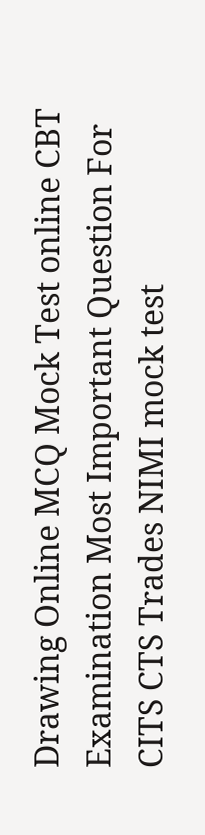Drawing Online MCQ Mock Test online CBT Examination Most Important Question For CITS CTS Trades NIMI mock test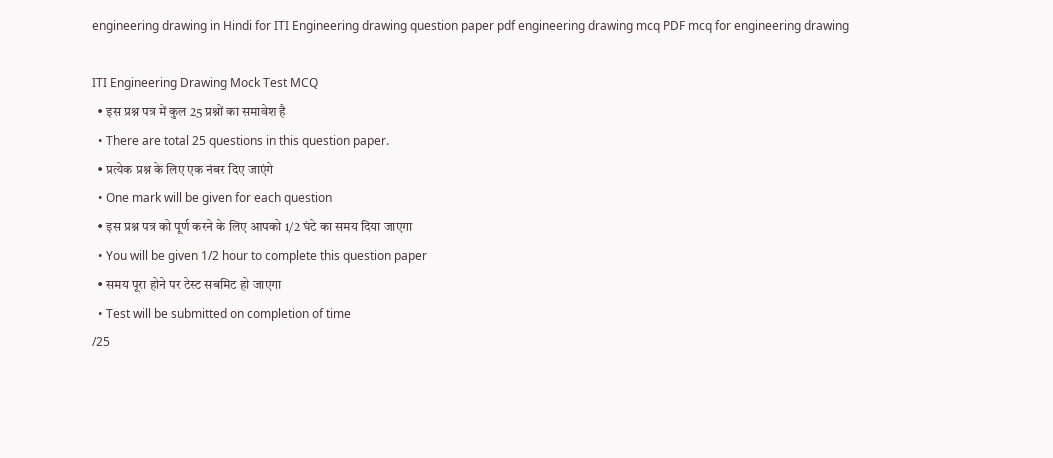engineering drawing in Hindi for ITI Engineering drawing question paper pdf engineering drawing mcq PDF mcq for engineering drawing

ITI Engineering Drawing Mock Test MCQ
  • इस प्रश्न पत्र में कुल 25 प्रश्नों का समावेश है
  • There are total 25 questions in this question paper.
  • प्रत्येक प्रश्न के लिए एक नंबर दिए जाएंगे
  • One mark will be given for each question
  • इस प्रश्न पत्र को पूर्ण करने के लिए आपको 1/2 घंटे का समय दिया जाएगा
  • You will be given 1/2 hour to complete this question paper
  • समय पूरा होने पर टेस्ट सबमिट हो जाएगा
  • Test will be submitted on completion of time
/25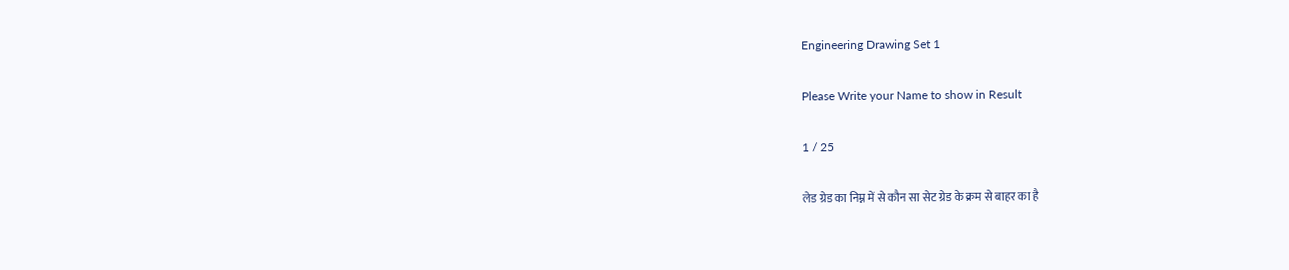Engineering Drawing Set 1

Please Write your Name to show in Result

1 / 25

लेड ग्रेड का निम्न में से कौन सा सेट ग्रेड के क्रम से बाहर का है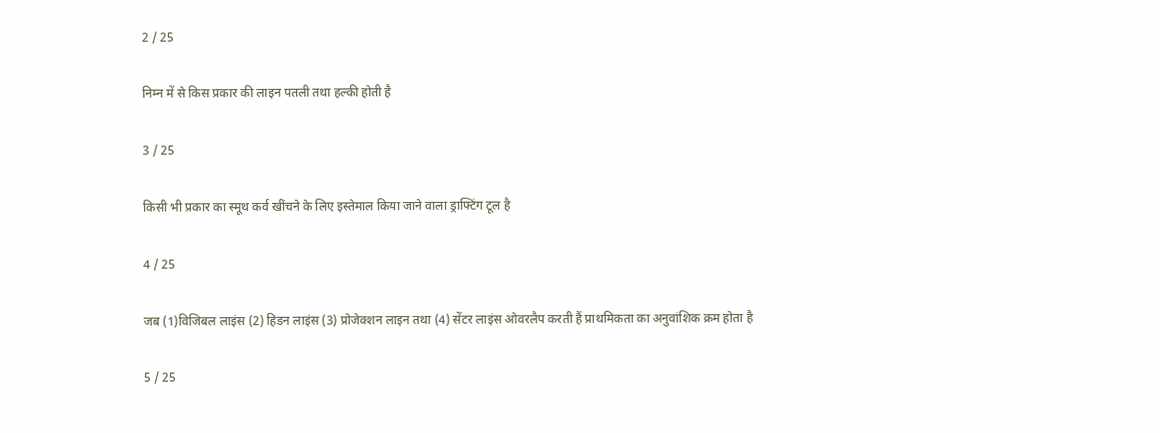2 / 25

निम्न में से किस प्रकार की लाइन पतली तथा हल्की होती है

3 / 25

किसी भी प्रकार का स्मूथ कर्व खींचने के लिए इस्तेमाल किया जाने वाला ड्राफ्टिंग टूल है

4 / 25

जब (1)विजिबल लाइंस (2) हिडन लाइंस (3) प्रोजेक्शन लाइन तथा (4) सेंटर लाइंस ओवरलैप करती हैं प्राथमिकता का अनुवांशिक क्रम होता है

5 / 25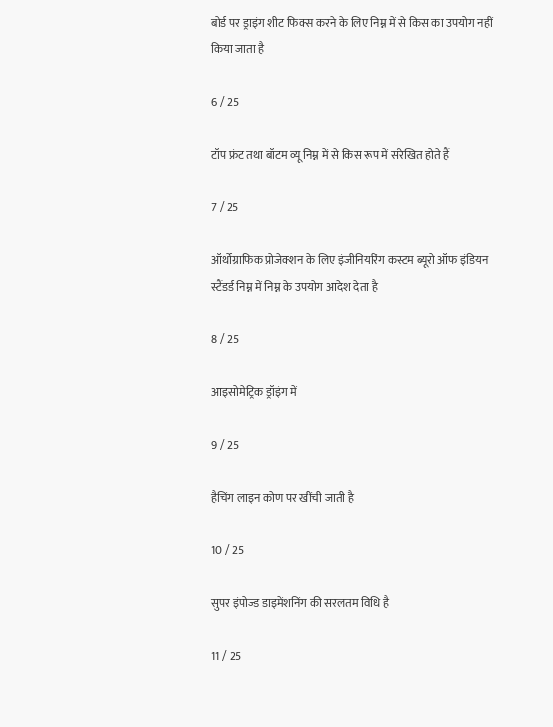बोर्ड पर ड्राइंग शीट फिक्स करने के लिए निम्न में से किस का उपयोग नहीं किया जाता है

6 / 25

टॉप फ्रंट तथा बॉटम व्यू निम्न में से किस रूप में संरेखित होते हैं

7 / 25

ऑर्थोग्राफिक प्रोजेक्शन के लिए इंजीनियरिंग कस्टम ब्यूरो ऑफ इंडियन स्टैंडर्ड निम्न में निम्न के उपयोग आदेश देता है

8 / 25

आइसोमेट्रिक ड्रॉइंग में

9 / 25

हैचिंग लाइन कोण पर खींची जाती है

10 / 25

सुपर इंपोज्ड डाइमेंशनिंग की सरलतम विधि है

11 / 25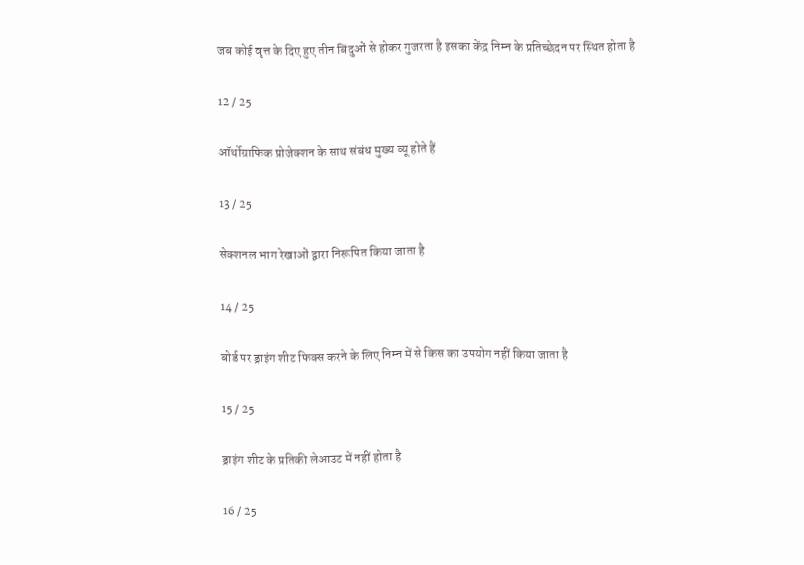जब कोई वृत्त के दिए हुए तीन बिंदुओं से होकर गुजरता है इसका केंद्र निम्न के प्रतिच्छेदन पर स्थित होता है

12 / 25

ऑर्थोग्राफिक प्रोजेक्शन के साथ संबंध मुख्य व्यू होते हैं

13 / 25

सेक्शनल भाग रेखाओं द्वारा निरूपित किया जाता है

14 / 25

बोर्ड पर ड्राइंग शीट फिक्स करने के लिए निम्न में से किस का उपयोग नहीं किया जाता है

15 / 25

ड्राइंग शीट के प्रतिकी लेआउट में नहीं होता है

16 / 25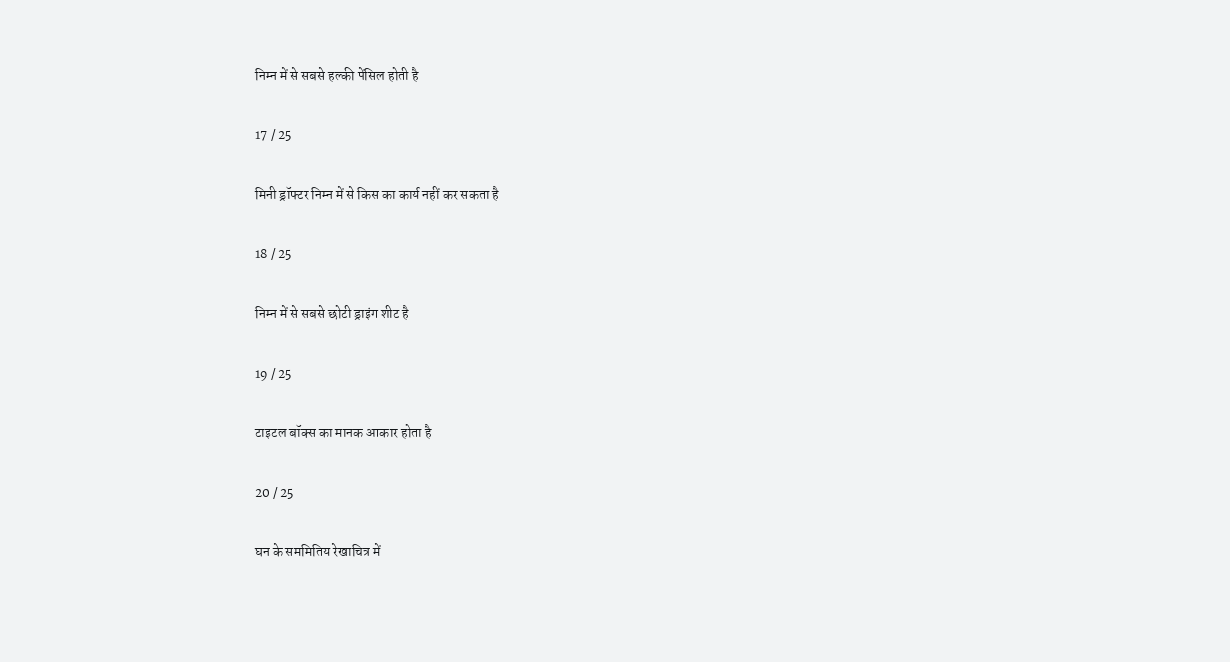निम्न में से सबसे हल्की पेंसिल होती है

17 / 25

मिनी ड्रॉफ्टर निम्न में से किस का कार्य नहीं कर सकता है

18 / 25

निम्न में से सबसे छोटी ड्राइंग शीट है

19 / 25

टाइटल बॉक्स का मानक आकार होता है

20 / 25

घन के सममितिय रेखाचित्र में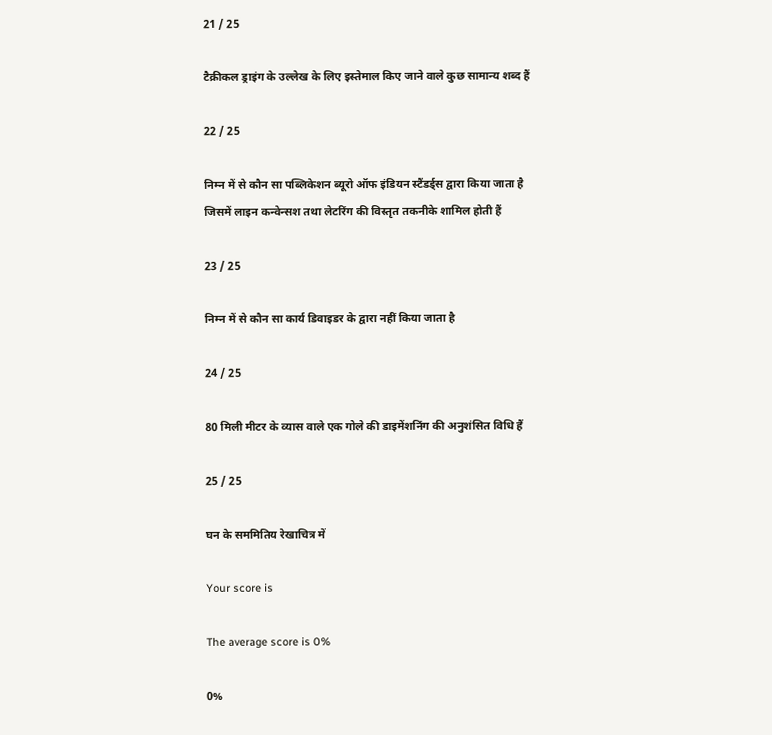21 / 25

टैक्रीकल ड्राइंग के उल्लेख के लिए इस्तेमाल किए जाने वाले कुछ सामान्य शब्द हैं

22 / 25

निम्न में से कौन सा पब्लिकेशन ब्यूरो ऑफ इंडियन स्टैंडर्ड्स द्वारा किया जाता है जिसमें लाइन कन्वेन्सश तथा लेटरिंग की विस्तृत तकनीके शामिल होती हैं

23 / 25

निम्न में से कौन सा कार्य डिवाइडर के द्वारा नहीं किया जाता है

24 / 25

80 मिली मीटर के व्यास वाले एक गोले की डाइमेंशनिंग की अनुशंसित विधि हैं

25 / 25

घन के सममितिय रेखाचित्र में

Your score is

The average score is 0%

0%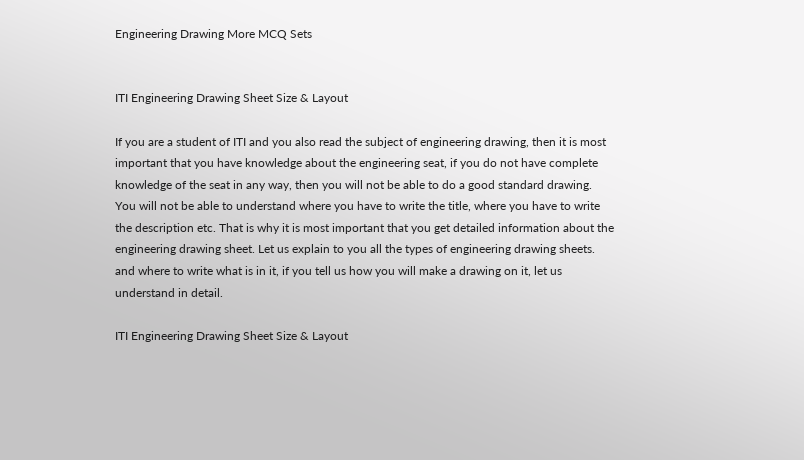Engineering Drawing More MCQ Sets


ITI Engineering Drawing Sheet Size & Layout

If you are a student of ITI and you also read the subject of engineering drawing, then it is most important that you have knowledge about the engineering seat, if you do not have complete knowledge of the seat in any way, then you will not be able to do a good standard drawing. You will not be able to understand where you have to write the title, where you have to write the description etc. That is why it is most important that you get detailed information about the engineering drawing sheet. Let us explain to you all the types of engineering drawing sheets. and where to write what is in it, if you tell us how you will make a drawing on it, let us understand in detail.

ITI Engineering Drawing Sheet Size & Layout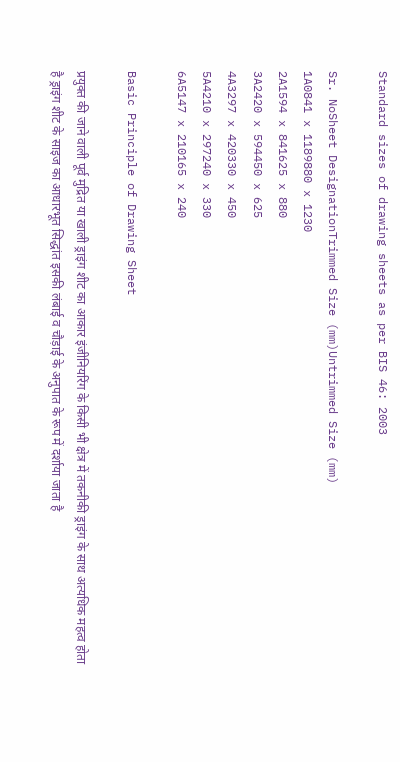Standard sizes of drawing sheets as per BIS 46: 2003

Sr. NoSheet DesignationTrimmed Size (mm)Untrimmed Size (mm)
1A0841 x 1189880 x 1230
2A1594 x 841625 x 880
3A2420 x 594450 x 625
4A3297 x 420330 x 450
5A4210 x 297240 x 330
6A5147 x 210165 x 240

Basic Principle of Drawing Sheet

प्रयुक्त की जाने वाली पूर्व मुद्रित या खाली ड्राइंग शीट का आकार इंजीनियरिंग के किसी भी क्षेत्र में तकनीकी ड्राइंग के साथ अत्यधिक महत्व होता है ड्राइंग शीट के साइज का आधारभूत सिद्धांत इसकी लंबाई व चौड़ाई के अनुपात के रूप में दर्शाया जाता है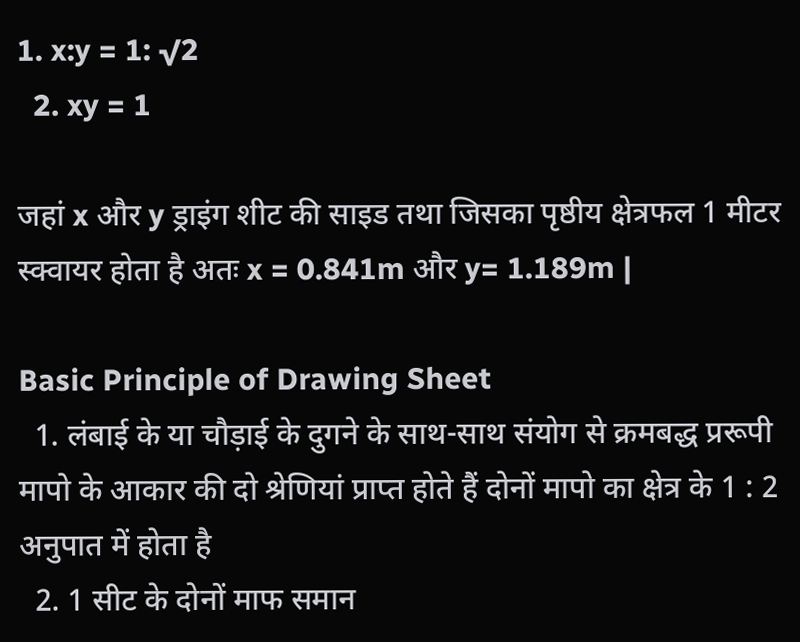1. x:y = 1: √2
  2. xy = 1

जहां x और y ड्राइंग शीट की साइड तथा जिसका पृष्ठीय क्षेत्रफल 1 मीटर स्क्वायर होता है अतः x = 0.841m और y= 1.189m |

Basic Principle of Drawing Sheet
  1. लंबाई के या चौड़ाई के दुगने के साथ-साथ संयोग से क्रमबद्ध प्ररूपी मापो के आकार की दो श्रेणियां प्राप्त होते हैं दोनों मापो का क्षेत्र के 1 : 2 अनुपात में होता है
  2. 1 सीट के दोनों माफ समान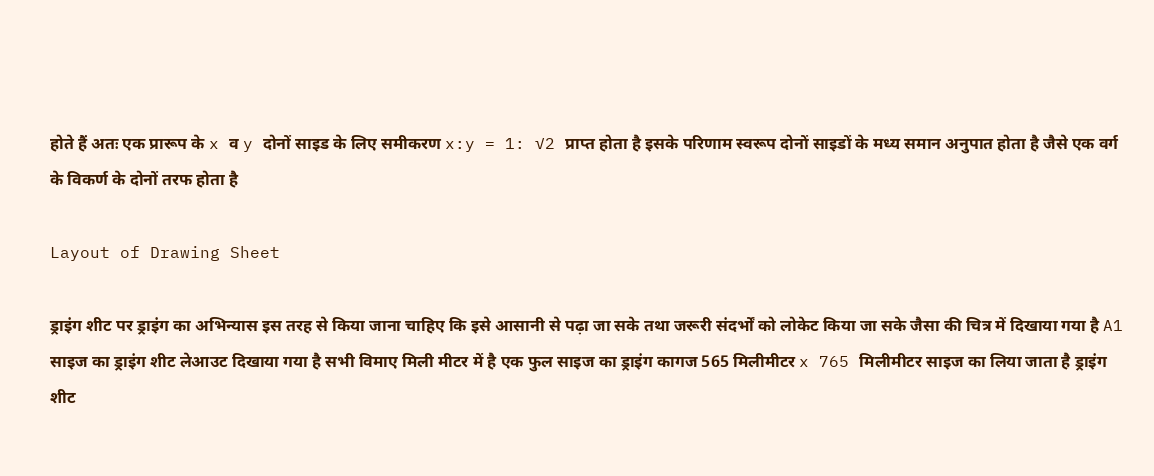होते हैं अतः एक प्रारूप के x व y दोनों साइड के लिए समीकरण x:y = 1: √2 प्राप्त होता है इसके परिणाम स्वरूप दोनों साइडों के मध्य समान अनुपात होता है जैसे एक वर्ग के विकर्ण के दोनों तरफ होता है

Layout of Drawing Sheet

ड्राइंग शीट पर ड्राइंग का अभिन्यास इस तरह से किया जाना चाहिए कि इसे आसानी से पढ़ा जा सके तथा जरूरी संदर्भों को लोकेट किया जा सके जैसा की चित्र में दिखाया गया है A1 साइज का ड्राइंग शीट लेआउट दिखाया गया है सभी विमाए मिली मीटर में है एक फुल साइज का ड्राइंग कागज 565 मिलीमीटर x 765 मिलीमीटर साइज का लिया जाता है ड्राइंग शीट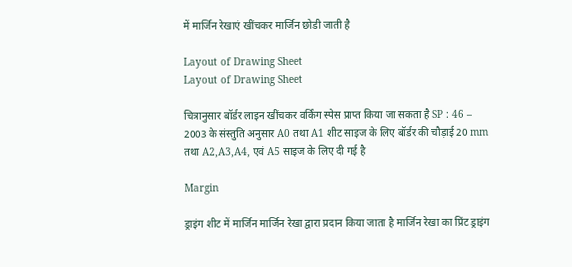में मार्जिन रेखाएं खींचकर मार्जिन छोडी जाती है

Layout of Drawing Sheet
Layout of Drawing Sheet

चित्रानुसार बॉर्डर लाइन खींचकर वर्किंग स्पेस प्राप्त किया जा सकता है SP : 46 – 2003 के संस्तुति अनुसार A0 तथा A1 शीट साइज के लिए बॉर्डर की चौड़ाई 20 mm तथा A2,A3,A4, एवं A5 साइज के लिए दी गई है

Margin

ड्राइंग शीट में मार्जिन मार्जिन रेखा द्वारा प्रदान किया जाता है मार्जिन रेखा का प्रिंट ड्राइंग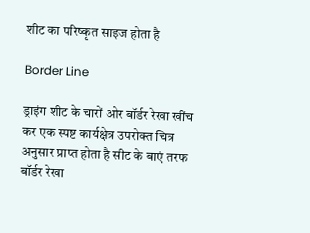शीट का परिष्कृत साइज होता है

Border Line

ड्राइंग शीट के चारों ओर बॉर्डर रेखा खींच कर एक स्पष्ट कार्यक्षेत्र उपरोक्त चित्र अनुसार प्राप्त होता है सीट के बाएं तरफ बॉर्डर रेखा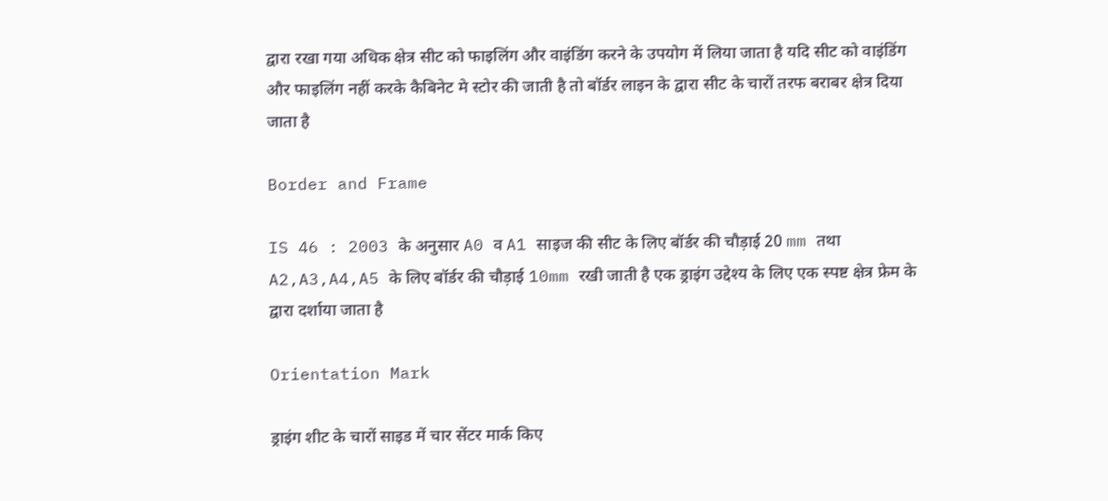द्वारा रखा गया अधिक क्षेत्र सीट को फाइलिंग और वाइंडिंग करने के उपयोग में लिया जाता है यदि सीट को वाइंडिंग और फाइलिंग नहीं करके कैबिनेट मे स्टोर की जाती है तो बॉर्डर लाइन के द्वारा सीट के चारों तरफ बराबर क्षेत्र दिया जाता है

Border and Frame

IS 46 : 2003 के अनुसार A0 व A1 साइज की सीट के लिए बॉर्डर की चौड़ाई 20 mm तथा A2,A3,A4,A5 के लिए बॉर्डर की चौड़ाई 10mm रखी जाती है एक ड्राइंग उद्देश्य के लिए एक स्पष्ट क्षेत्र फ्रेम के द्वारा दर्शाया जाता है

Orientation Mark

ड्राइंग शीट के चारों साइड में चार सेंटर मार्क किए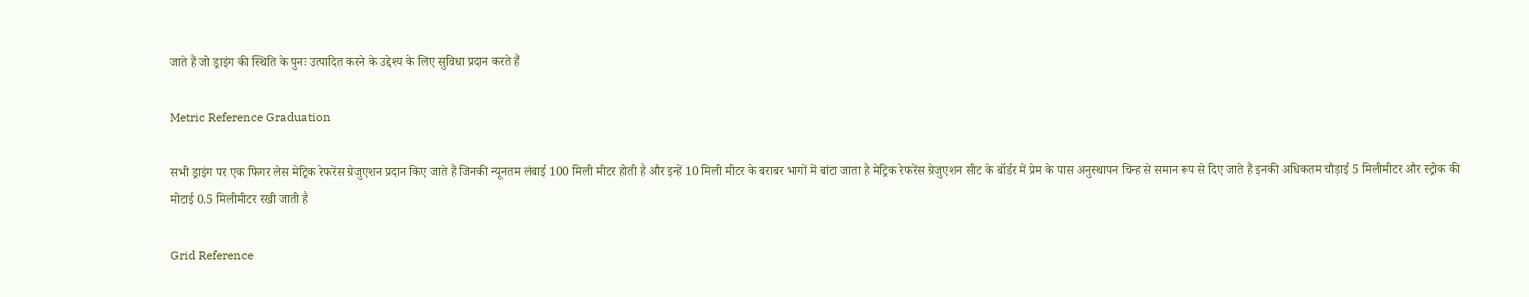जाते हैं जो ड्राइंग की स्थिति के पुनः उत्पादित करने के उद्देश्य के लिए सुविधा प्रदान करते हैं

Metric Reference Graduation

सभी ड्राइंग पर एक फिगर लेस मेट्रिक रेफरेंस ग्रेजुएशन प्रदान किए जाते हैं जिनकी न्यूनतम लंबाई 100 मिली मीटर होती है और इन्हें 10 मिली मीटर के बराबर भागों में बांटा जाता है मेट्रिक रेफरेंस ग्रेजुएशन सीट के बॉर्डर में प्रेम के पास अनुस्थापन चिन्ह से समान रूप से दिए जाते हैं इनकी अधिकतम चौड़ाई 5 मिलीमीटर और स्ट्रोक की मोटाई 0.5 मिलीमीटर रखी जाती है

Grid Reference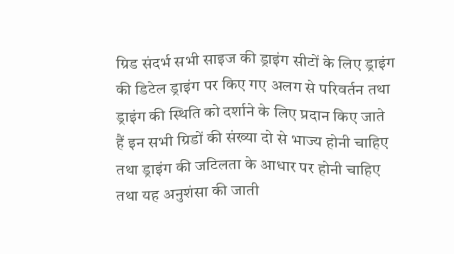ग्रिड संदर्भ सभी साइज की ड्राइंग सीटों के लिए ड्राइंग की डिटेल ड्राइंग पर किए गए अलग से परिवर्तन तथा ड्राइंग की स्थिति को दर्शाने के लिए प्रदान किए जाते हैं इन सभी ग्रिडों की संख्या दो से भाज्य होनी चाहिए तथा ड्राइंग की जटिलता के आधार पर होनी चाहिए तथा यह अनुशंसा की जाती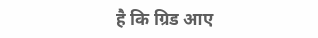है कि ग्रिड आए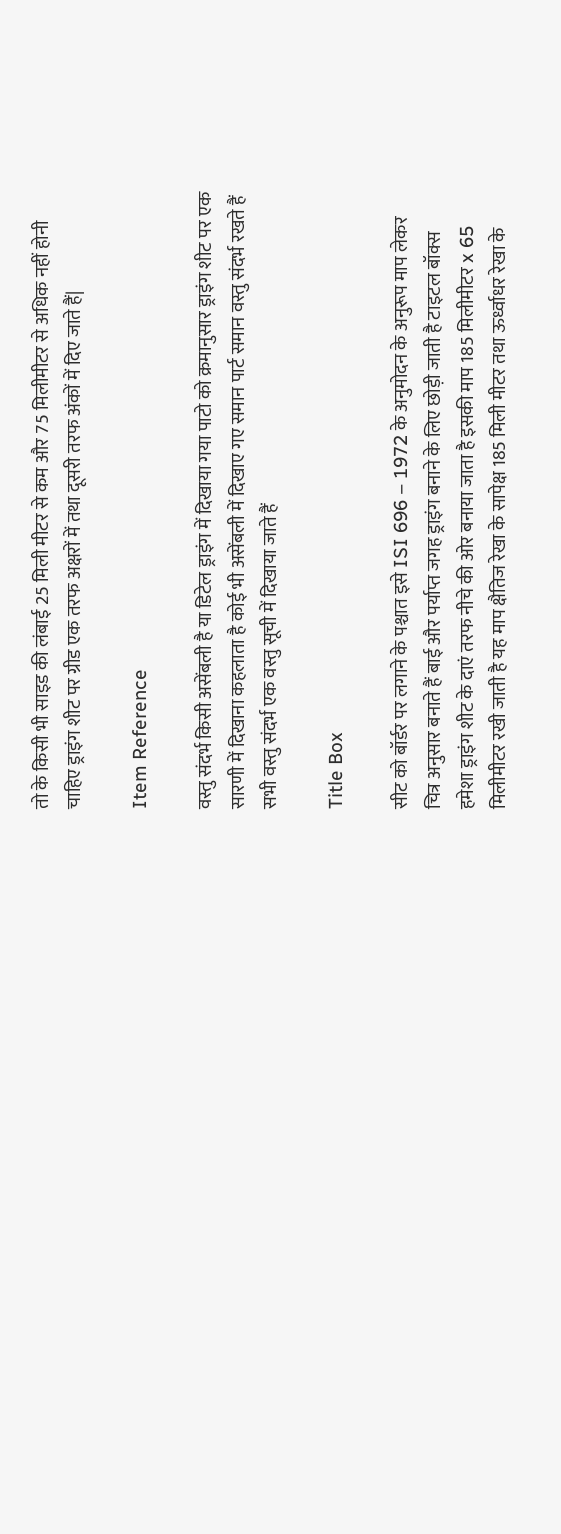तो के किसी भी साइड की लंबाई 25 मिली मीटर से कम और 75 मिलीमीटर से अधिक नहीं होनी चाहिए ड्राइंग शीट पर ग्रीड एक तरफ अक्षरों में तथा दूसरी तरफ अंकों में दिए जाते हैं|

Item Reference

वस्तु संदर्भ किसी असेंबली है या डिटेल ड्राइंग में दिखाया गया पाटो को क्रमानुसार ड्राइंग शीट पर एक सारणी में दिखाना कहलाता है कोई भी असेंबली में दिखाए गए समान पार्ट समान वस्तु संदर्भ रखते हैं सभी वस्तु संदर्भ एक वस्तु सूची में दिखाया जाते हैं

Title Box

सीट को बॉर्डर पर लगाने के पश्चात इसे ISI 696 – 1972 के अनुमोदन के अनुरूप माप लेकर चित्र अनुसार बनाते हैं बाई और पर्याप्त जगह ड्राइंग बनाने के लिए छोड़ी जाती है टाइटल बॉक्स हमेशा ड्राइंग शीट के दाएं तरफ नीचे की ओर बनाया जाता है इसकी माप 185 मिलीमीटर x 65 मिलीमीटर रखी जाती है यह माप क्षैतिज रेखा के सापेक्ष 185 मिली मीटर तथा ऊर्ध्वाधर रेखा के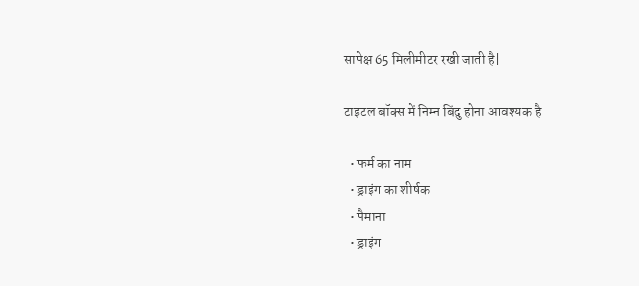सापेक्ष 65 मिलीमीटर रखी जाती है|

टाइटल बॉक्स में निम्न बिंदु होना आवश्यक है

  • फर्म का नाम
  • ड्राइंग का शीर्षक
  • पैमाना
  • ड्राइंग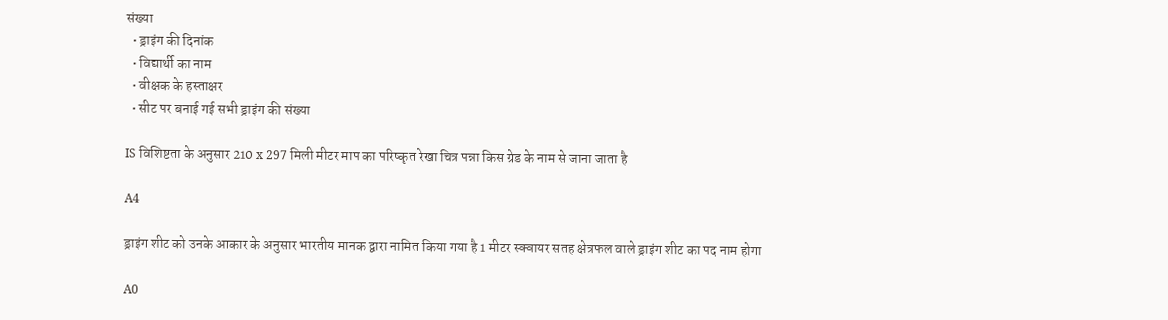संख्या
  • ड्राइंग की दिनांक
  • विद्यार्थी का नाम
  • वीक्षक के हस्ताक्षर
  • सीट पर बनाई गई सभी ड्राइंग की संख्या

IS विशिष्टता के अनुसार 210 x 297 मिली मीटर माप का परिष्कृत रेखा चित्र पन्ना किस ग्रेड के नाम से जाना जाता है

A4

ड्राइंग शीट को उनके आकार के अनुसार भारतीय मानक द्वारा नामित किया गया है 1 मीटर स्क्वायर सतह क्षेत्रफल वाले ड्राइंग शीट का पद नाम होगा

A0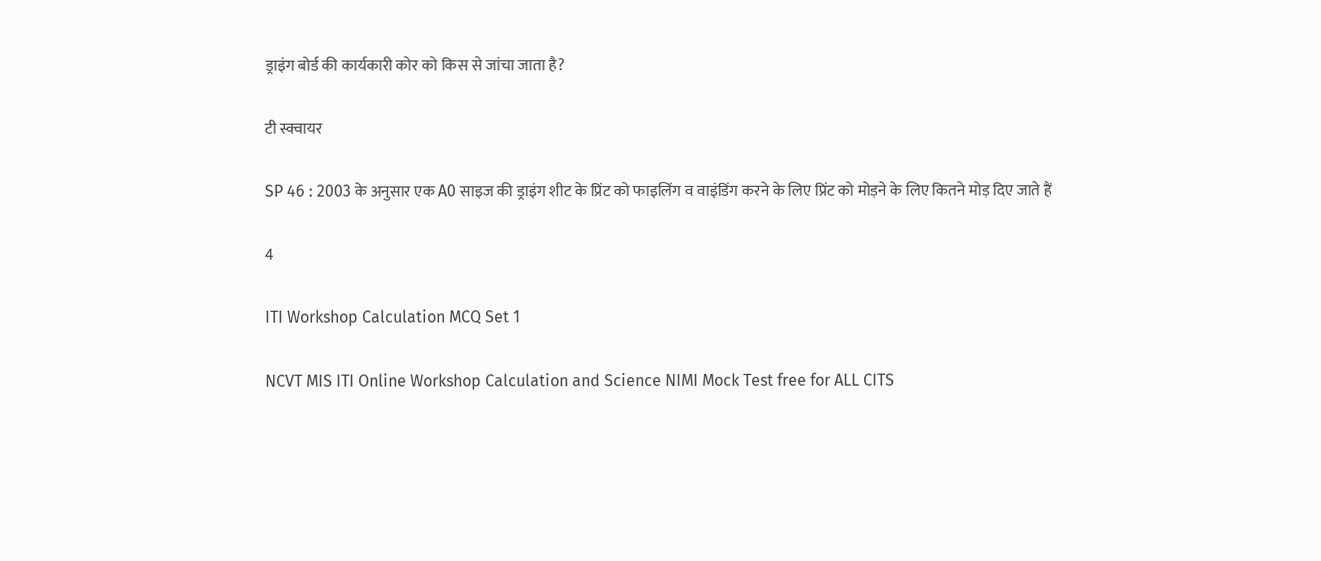ड्राइंग बोर्ड की कार्यकारी कोर को किस से जांचा जाता है?

टी स्क्वायर

SP 46 : 2003 के अनुसार एक A0 साइज की ड्राइंग शीट के प्रिंट को फाइलिंग व वाइंडिंग करने के लिए प्रिंट को मोड़ने के लिए कितने मोड़ दिए जाते हैं

4

ITI Workshop Calculation MCQ Set 1

NCVT MIS ITI Online Workshop Calculation and Science NIMI Mock Test free for ALL CITS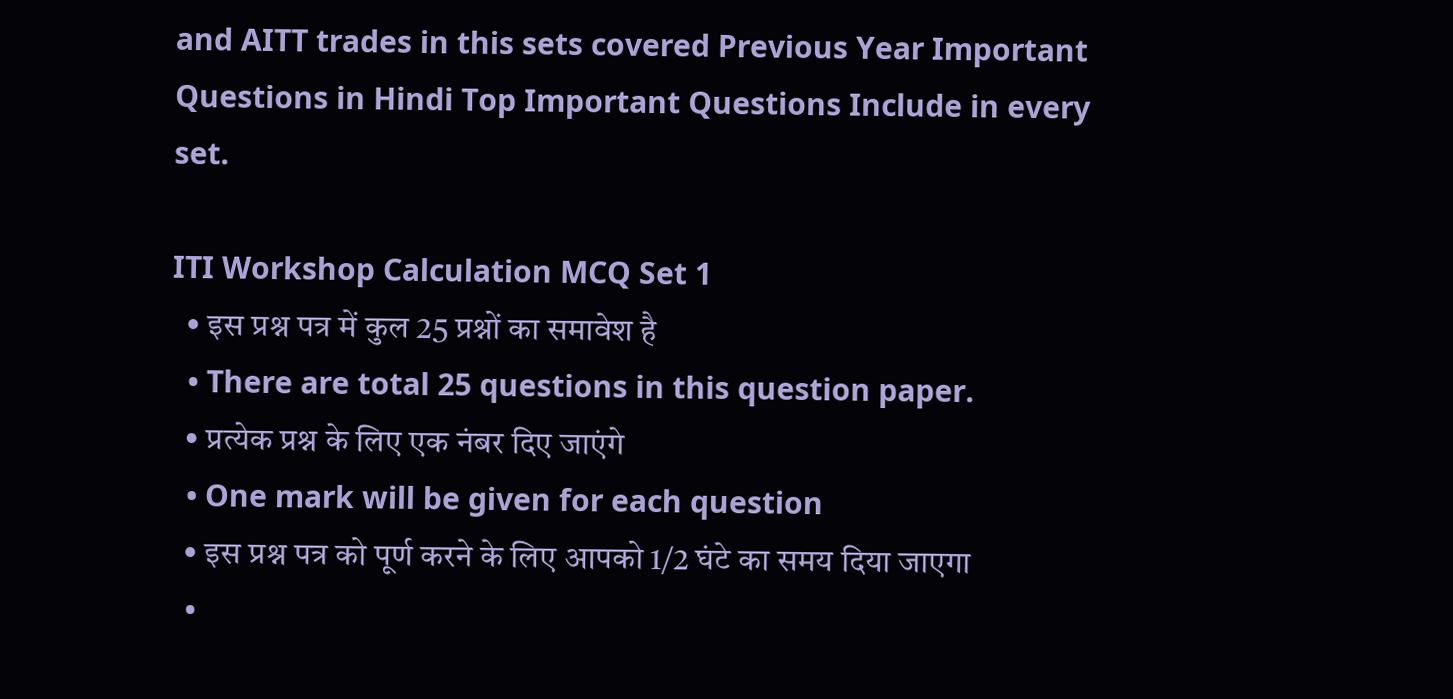and AITT trades in this sets covered Previous Year Important Questions in Hindi Top Important Questions Include in every set.

ITI Workshop Calculation MCQ Set 1
  • इस प्रश्न पत्र में कुल 25 प्रश्नों का समावेश है
  • There are total 25 questions in this question paper.
  • प्रत्येक प्रश्न के लिए एक नंबर दिए जाएंगे
  • One mark will be given for each question
  • इस प्रश्न पत्र को पूर्ण करने के लिए आपको 1/2 घंटे का समय दिया जाएगा
  •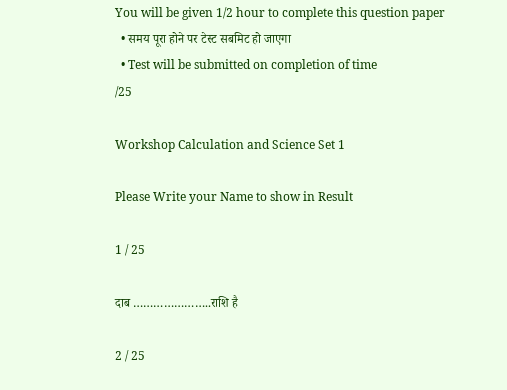You will be given 1/2 hour to complete this question paper
  • समय पूरा होने पर टेस्ट सबमिट हो जाएगा
  • Test will be submitted on completion of time
/25

Workshop Calculation and Science Set 1

Please Write your Name to show in Result

1 / 25

दाब …………………..राशि है

2 / 25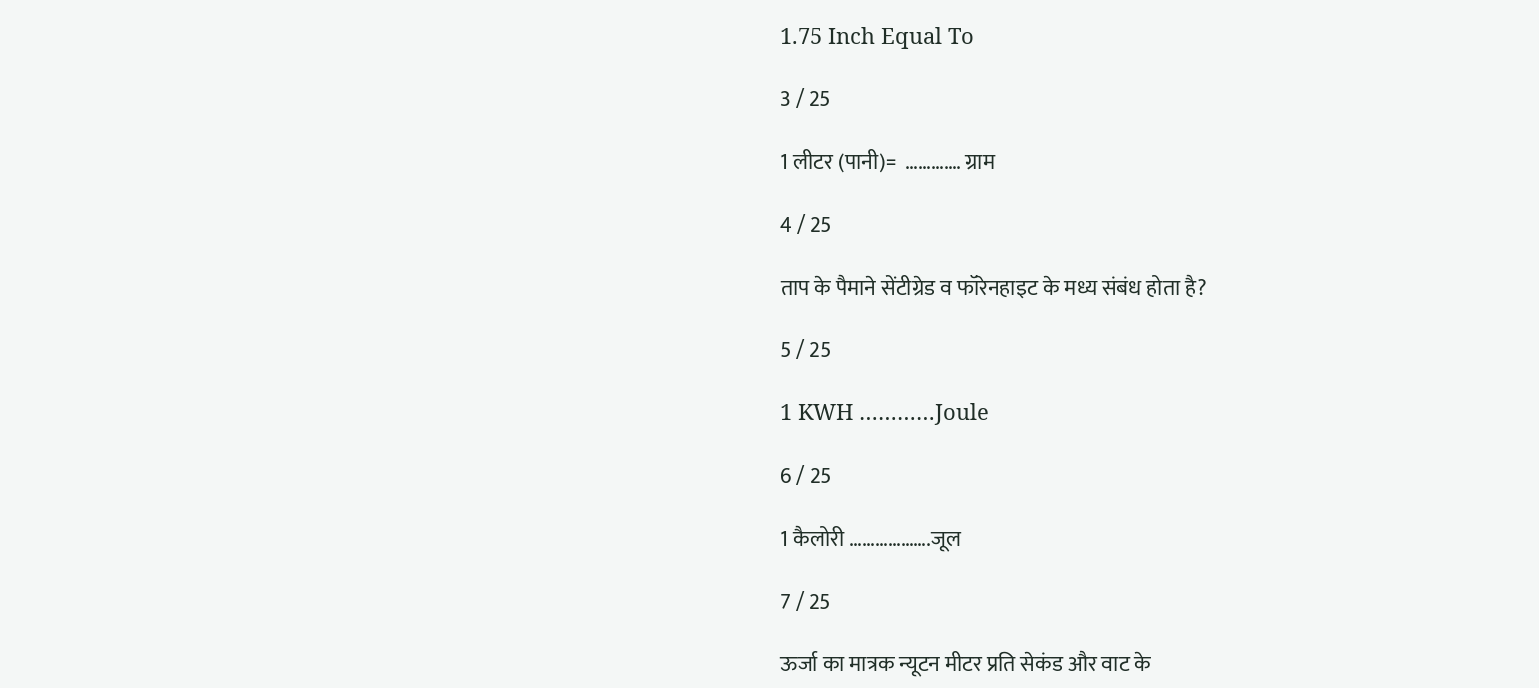1.75 Inch Equal To

3 / 25

1 लीटर (पानी)=  …………. ग्राम

4 / 25

ताप के पैमाने सेंटीग्रेड व फॉरेनहाइट के मध्य संबंध होता है?

5 / 25

1 KWH …………Joule

6 / 25

1 कैलोरी ……………….जूल

7 / 25

ऊर्जा का मात्रक न्यूटन मीटर प्रति सेकंड और वाट के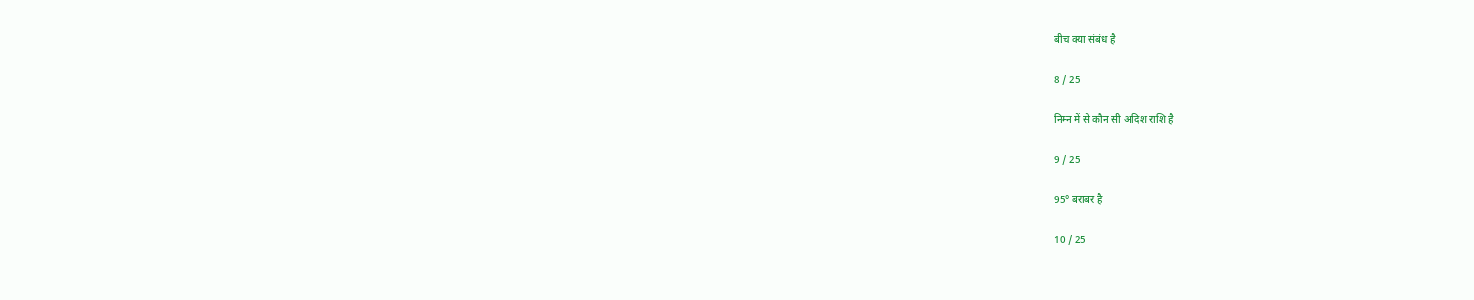बीच क्या संबंध है

8 / 25

निम्न में से कौन सी अदिश राशि है

9 / 25

95° बराबर है

10 / 25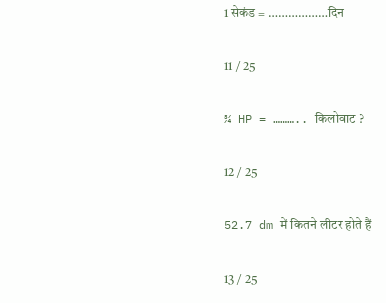1 सेकंड = ………………दिन

11 / 25

¾ HP = ……….. किलोवाट ?

12 / 25

52.7 dm में कितने लीटर होते हैं

13 / 25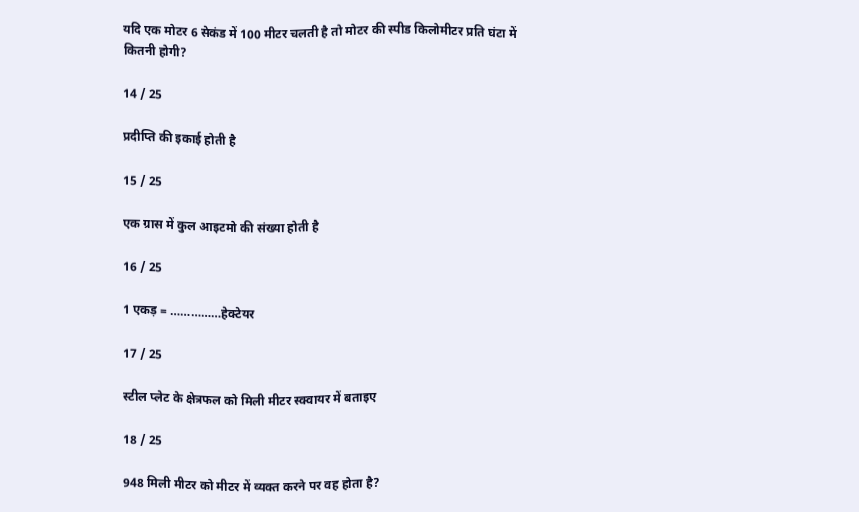यदि एक मोटर 6 सेकंड में 100 मीटर चलती है तो मोटर की स्पीड किलोमीटर प्रति घंटा में कितनी होगी?

14 / 25

प्रदीप्ति की इकाई होती है

15 / 25

एक ग्रास में कुल आइटमो की संख्या होती है

16 / 25

1 एकड़ = ……………हेक्टेयर

17 / 25

स्टील प्लेट के क्षेत्रफल को मिली मीटर स्क्वायर में बताइए

18 / 25

948 मिली मीटर को मीटर में व्यक्त करने पर वह होता है?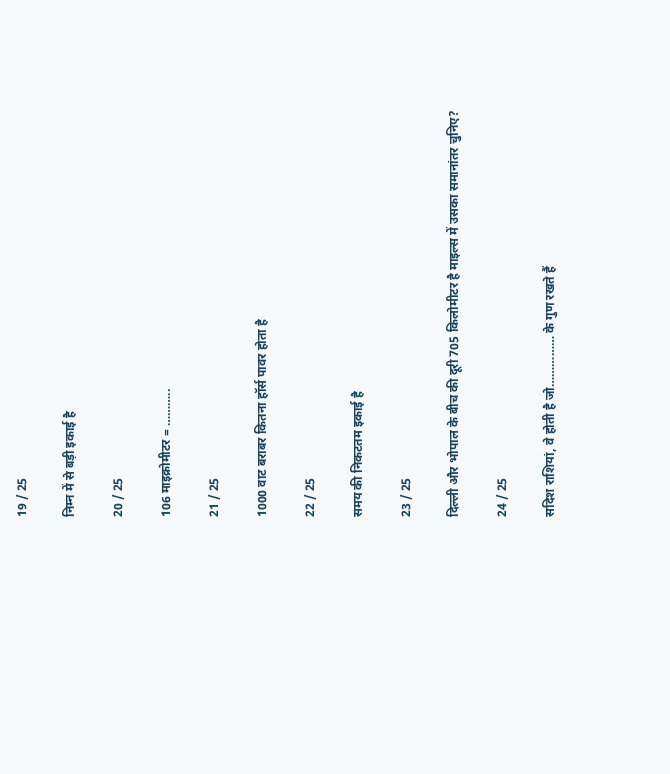19 / 25

निम्न में से बड़ी इकाई है

20 / 25

106 माइक्रोमीटर = ………..

21 / 25

1000 वाट बराबर कितना हॉर्स पावर होता है

22 / 25

समय की निकटतम इकाई है

23 / 25

दिल्ली और भोपाल के बीच की दूरी 705 किलोमीटर है माइल्स में उसका समानांतर चुनिए?

24 / 25

सदिश राशियां, वे होती है जो…………… के गुण रखते हैं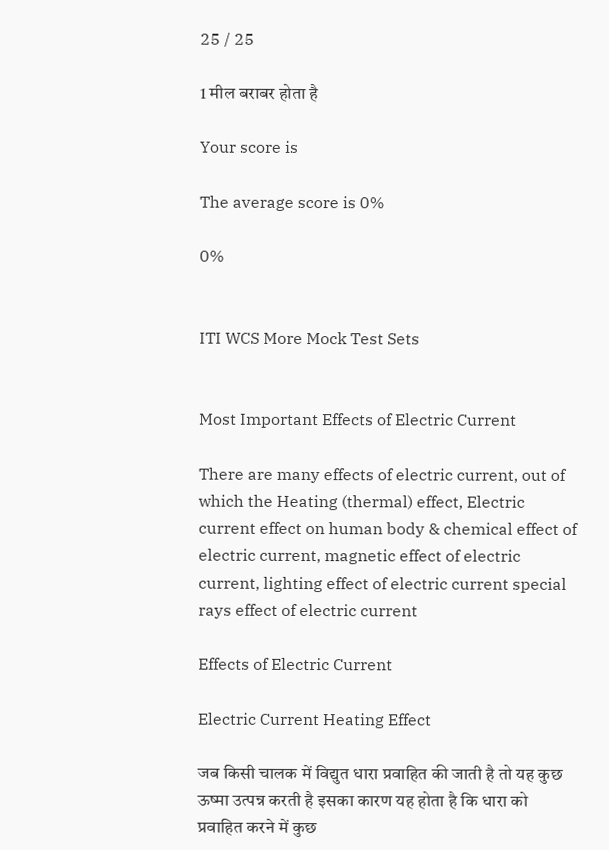25 / 25

1 मील बराबर होता है

Your score is

The average score is 0%

0%


ITI WCS More Mock Test Sets


Most Important Effects of Electric Current

There are many effects of electric current, out of which the Heating (thermal) effect, Electric current effect on human body & chemical effect of electric current, magnetic effect of electric current, lighting effect of electric current special rays effect of electric current

Effects of Electric Current

Electric Current Heating Effect

जब किसी चालक में विद्युत धारा प्रवाहित की जाती है तो यह कुछ ऊष्मा उत्पन्न करती है इसका कारण यह होता है कि धारा को प्रवाहित करने में कुछ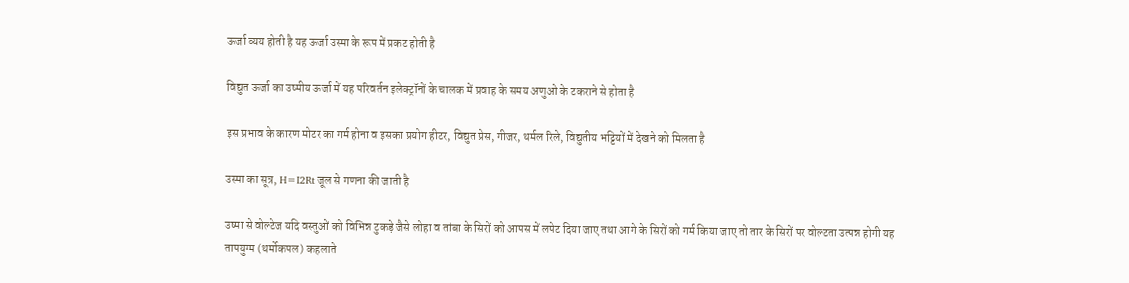ऊर्जा व्यय होती है यह ऊर्जा उस्मा के रूप में प्रकट होती है

विद्युत ऊर्जा का उष्मीय ऊर्जा में यह परिवर्तन इलेक्ट्रॉनों के चालक में प्रवाह के समय अणुओ के टकराने से होता है

इस प्रभाव के कारण मोटर का गर्म होना व इसका प्रयोग हीटर, विद्युत प्रेस, गीजर, थर्मल रिले, विद्युतीय भट्टियों में देखने को मिलता है

उस्मा का सूत्र, H=I2Rt जूल से गणना की जाती है

उष्मा से वोल्टेज यदि वस्तुओं को विभिन्न टुकड़े जैसे लोहा व तांबा के सिरों को आपस में लपेट दिया जाए तथा आगे के सिरों को गर्म किया जाए तो तार के सिरों पर वोल्टता उत्पन्न होगी यह तापयुग्म (थर्मोकपल) कहलाते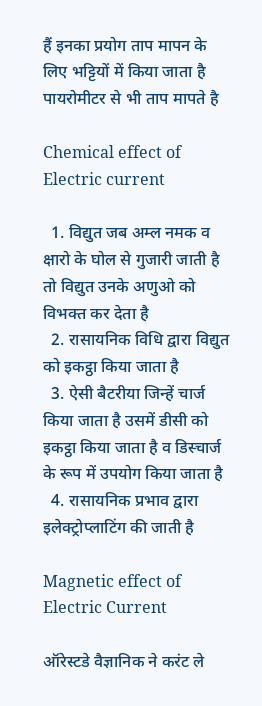हैं इनका प्रयोग ताप मापन के लिए भट्टियों में किया जाता है पायरोमीटर से भी ताप मापते है

Chemical effect of Electric current

  1. विद्युत जब अम्ल नमक व क्षारो के घोल से गुजारी जाती है तो विद्युत उनके अणुओ को विभक्त कर देता है
  2. रासायनिक विधि द्वारा विद्युत को इकट्ठा किया जाता है
  3. ऐसी बैटरीया जिन्हें चार्ज किया जाता है उसमें डीसी को इकट्ठा किया जाता है व डिस्चार्ज के रूप में उपयोग किया जाता है
  4. रासायनिक प्रभाव द्वारा इलेक्ट्रोप्लाटिंग की जाती है

Magnetic effect of Electric Current

ऑरेस्टडे वैज्ञानिक ने करंट ले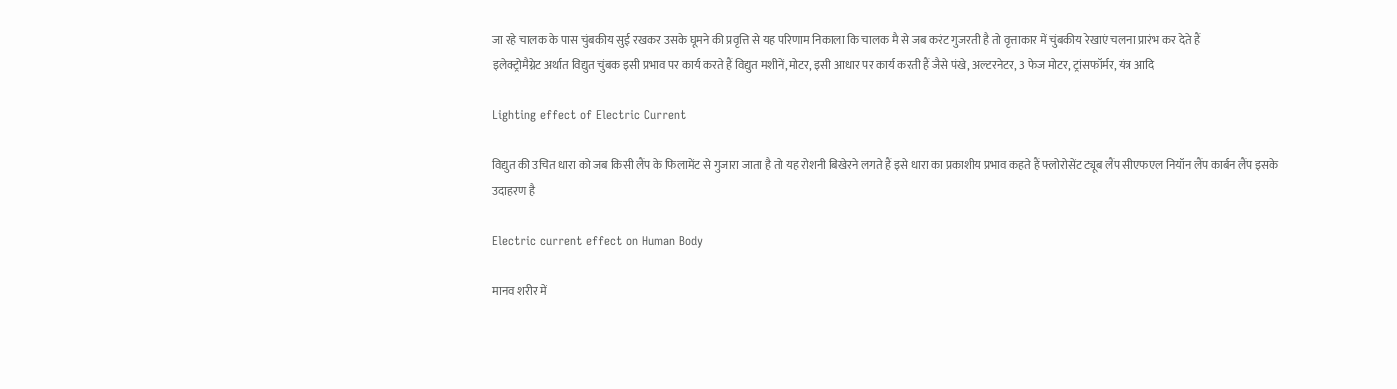जा रहे चालक के पास चुंबकीय सुई रखकर उसके घूमने की प्रवृत्ति से यह परिणाम निकाला कि चालक मै से जब करंट गुजरती है तो वृत्ताकार में चुंबकीय रेखाएं चलना प्रारंभ कर देते हैं
इलेक्ट्रोमैग्नेट अर्थात विद्युत चुंबक इसी प्रभाव पर कार्य करते हैं विद्युत मशीनें,मोटर, इसी आधार पर कार्य करती हैं जैसे पंखे, अल्टरनेटर, 3 फेज मोटर, ट्रांसफॉर्मर, यंत्र आदि

Lighting effect of Electric Current

विद्युत की उचित धारा को जब किसी लैंप के फिलामेंट से गुजारा जाता है तो यह रोशनी बिखेरने लगते हैं इसे धारा का प्रकाशीय प्रभाव कहते हैं फ्लोरोसेंट ट्यूब लैंप सीएफएल नियॉन लैंप कार्बन लैंप इसके उदाहरण है

Electric current effect on Human Body

मानव शरीर में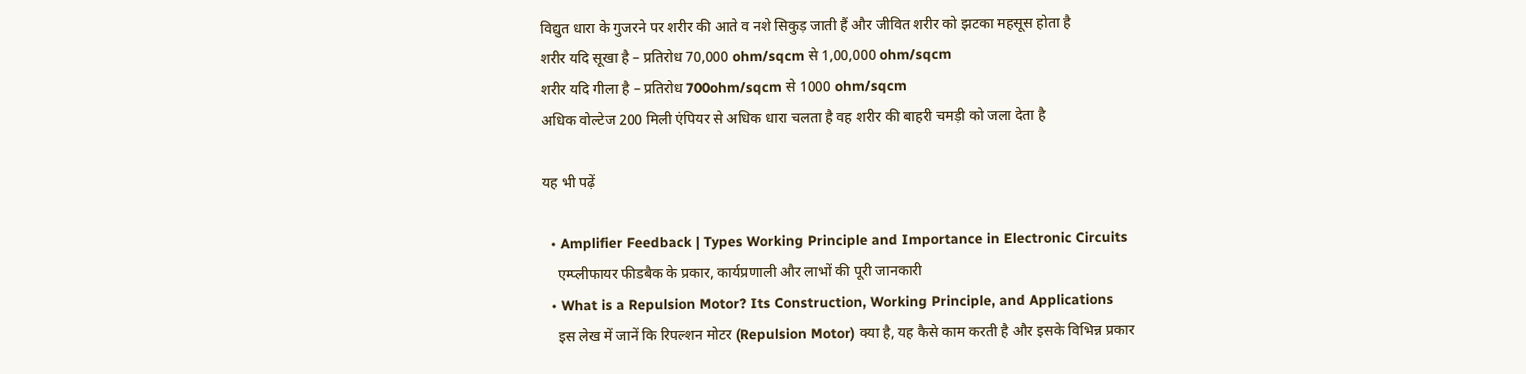विद्युत धारा के गुजरने पर शरीर की आते व नशे सिकुड़ जाती हैं और जीवित शरीर को झटका महसूस होता है
शरीर यदि सूखा है – प्रतिरोध 70,000 ohm/sqcm से 1,00,000 ohm/sqcm
शरीर यदि गीला है – प्रतिरोध 700ohm/sqcm से 1000 ohm/sqcm
अधिक वोल्टेज 200 मिली एंपियर से अधिक धारा चलता है वह शरीर की बाहरी चमड़ी को जला देता है

यह भी पढ़ें

  • Amplifier Feedback | Types Working Principle and Importance in Electronic Circuits
    एम्प्लीफायर फीडबैक के प्रकार, कार्यप्रणाली और लाभों की पूरी जानकारी
  • What is a Repulsion Motor? Its Construction, Working Principle, and Applications
    इस लेख में जानें कि रिपल्शन मोटर (Repulsion Motor) क्या है, यह कैसे काम करती है और इसके विभिन्न प्रकार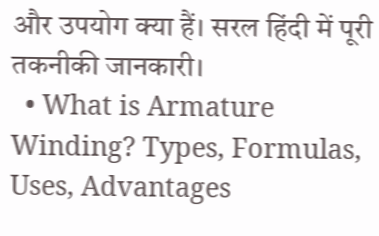और उपयोग क्या हैं। सरल हिंदी में पूरी तकनीकी जानकारी।
  • What is Armature Winding? Types, Formulas, Uses, Advantages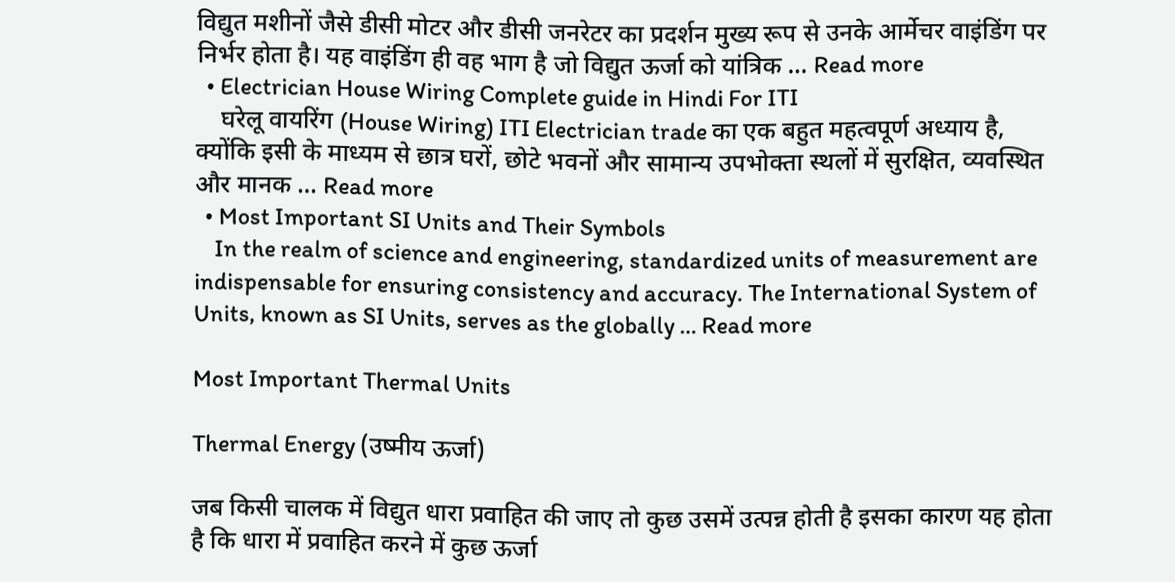विद्युत मशीनों जैसे डीसी मोटर और डीसी जनरेटर का प्रदर्शन मुख्य रूप से उनके आर्मेचर वाइंडिंग पर निर्भर होता है। यह वाइंडिंग ही वह भाग है जो विद्युत ऊर्जा को यांत्रिक … Read more
  • Electrician House Wiring Complete guide in Hindi For ITI
    घरेलू वायरिंग (House Wiring) ITI Electrician trade का एक बहुत महत्वपूर्ण अध्याय है, क्योंकि इसी के माध्यम से छात्र घरों, छोटे भवनों और सामान्य उपभोक्ता स्थलों में सुरक्षित, व्यवस्थित और मानक … Read more
  • Most Important SI Units and Their Symbols
    In the realm of science and engineering, standardized units of measurement are indispensable for ensuring consistency and accuracy. The International System of Units, known as SI Units, serves as the globally … Read more

Most Important Thermal Units

Thermal Energy (उष्मीय ऊर्जा)

जब किसी चालक में विद्युत धारा प्रवाहित की जाए तो कुछ उसमें उत्पन्न होती है इसका कारण यह होता है कि धारा में प्रवाहित करने में कुछ ऊर्जा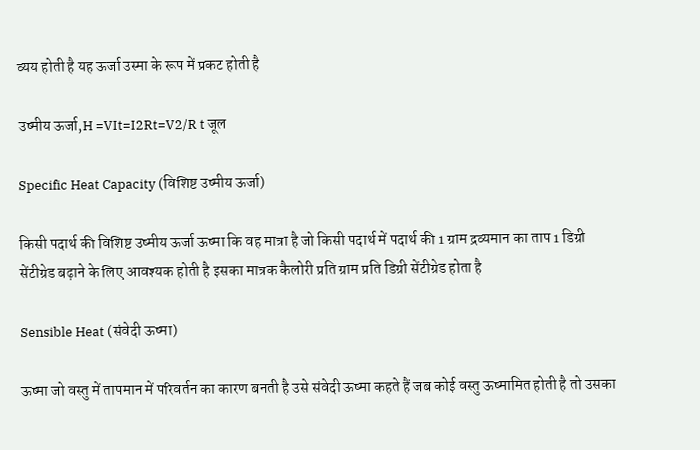व्यय होती है यह ऊर्जा उस्मा के रूप में प्रकट होती है

उष्मीय ऊर्जा,H =VIt=I2Rt=V2/R t जूल

Specific Heat Capacity (विशिष्ट उष्मीय ऊर्जा)

किसी पदार्थ की विशिष्ट उष्मीय ऊर्जा ऊष्मा कि वह मात्रा है जो किसी पदार्थ में पदार्थ की 1 ग्राम द्रव्यमान का ताप 1 डिग्री सेंटीग्रेड बढ़ाने के लिए आवश्यक होती है इसका मात्रक कैलोरी प्रति ग्राम प्रति डिग्री सेंटीग्रेड होता है

Sensible Heat (संवेदी ऊष्मा)

ऊष्मा जो वस्तु में तापमान में परिवर्तन का कारण बनती है उसे संवेदी ऊष्मा कहते हैं जब कोई वस्तु ऊष्मामित होती है तो उसका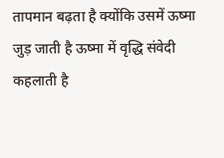तापमान बढ़ता है क्योंकि उसमें ऊष्मा जुड़ जाती है ऊष्मा में वृद्धि संवेदी कहलाती है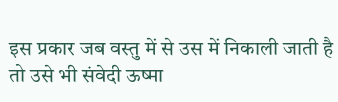इस प्रकार जब वस्तु में से उस में निकाली जाती है तो उसे भी संवेदी ऊष्मा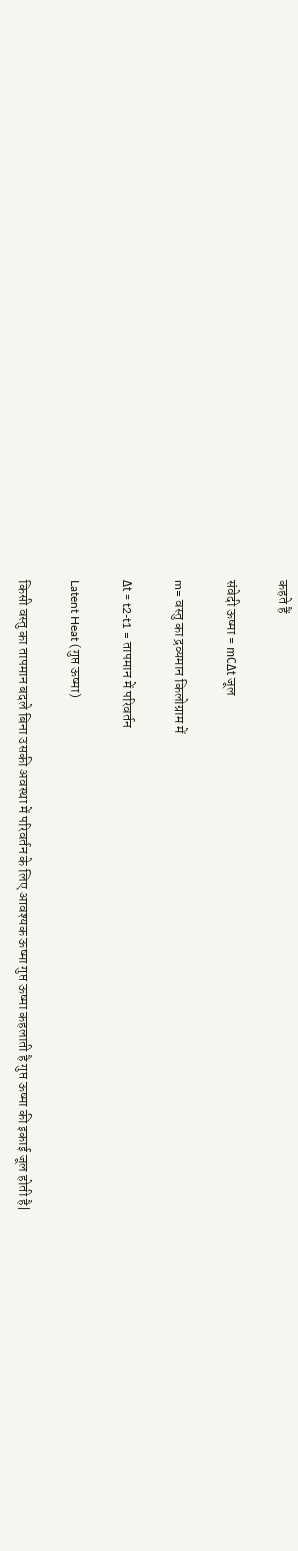कहते हैं

संवेदी ऊष्मा = mCΔt जूल

m= वस्तु का द्रव्यमान किलोग्राम में

Δt = t2-t1 = तापमान में परिवर्तन

Latent Heat (गुप्त ऊष्मा)

किसी वस्तु का तापमान बदले बिना उसकी अवस्था में परिवर्तन के लिए आवश्यक ऊष्मा गुप्त ऊष्मा कहलाती है गुप्त ऊष्मा की इकाई जूल होती है|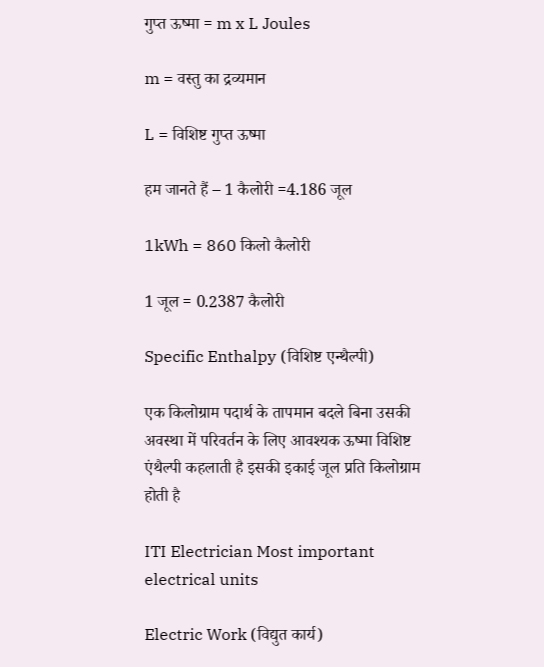गुप्त ऊष्मा = m x L Joules

m = वस्तु का द्रव्यमान

L = विशिष्ट गुप्त ऊष्मा

हम जानते हैं – 1 कैलोरी =4.186 जूल

1kWh = 860 किलो कैलोरी

1 जूल = 0.2387 कैलोरी

Specific Enthalpy (विशिष्ट एन्थैल्पी)

एक किलोग्राम पदार्थ के तापमान बदले बिना उसकी अवस्था में परिवर्तन के लिए आवश्यक ऊष्मा विशिष्ट एंथैल्पी कहलाती है इसकी इकाई जूल प्रति किलोग्राम होती है

ITI Electrician Most important electrical units

Electric Work (विद्युत कार्य)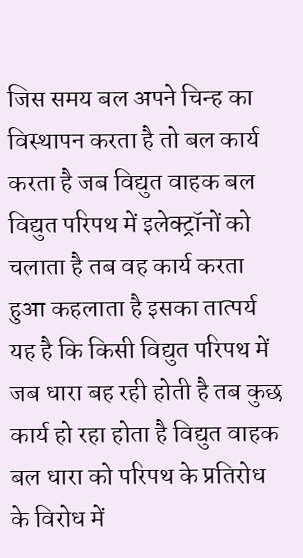जिस समय बल अपने चिन्ह का विस्थापन करता है तो बल कार्य करता है जब विद्युत वाहक बल विद्युत परिपथ में इलेक्ट्रॉनों को चलाता है तब वह कार्य करता हुआ कहलाता है इसका तात्पर्य यह है कि किसी विद्युत परिपथ में जब धारा बह रही होती है तब कुछ कार्य हो रहा होता है विद्युत वाहक बल धारा को परिपथ के प्रतिरोध के विरोध में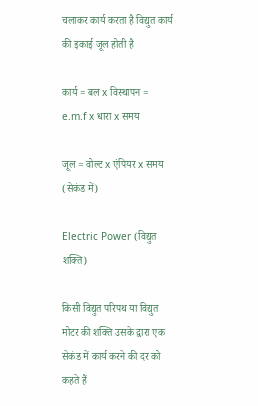चलाकर कार्य करता है विद्युत कार्य की इकाई जूल होती है

कार्य = बल x विस्थापन = e.m.f x धारा x समय

जूल = वोल्ट x एंपियर x समय (सेकंड में)

Electric Power (विद्युत शक्ति)

किसी विद्युत परिपथ या विद्युत मोटर की शक्ति उसके द्वारा एक सेकंड में कार्य करने की दर को कहते हैं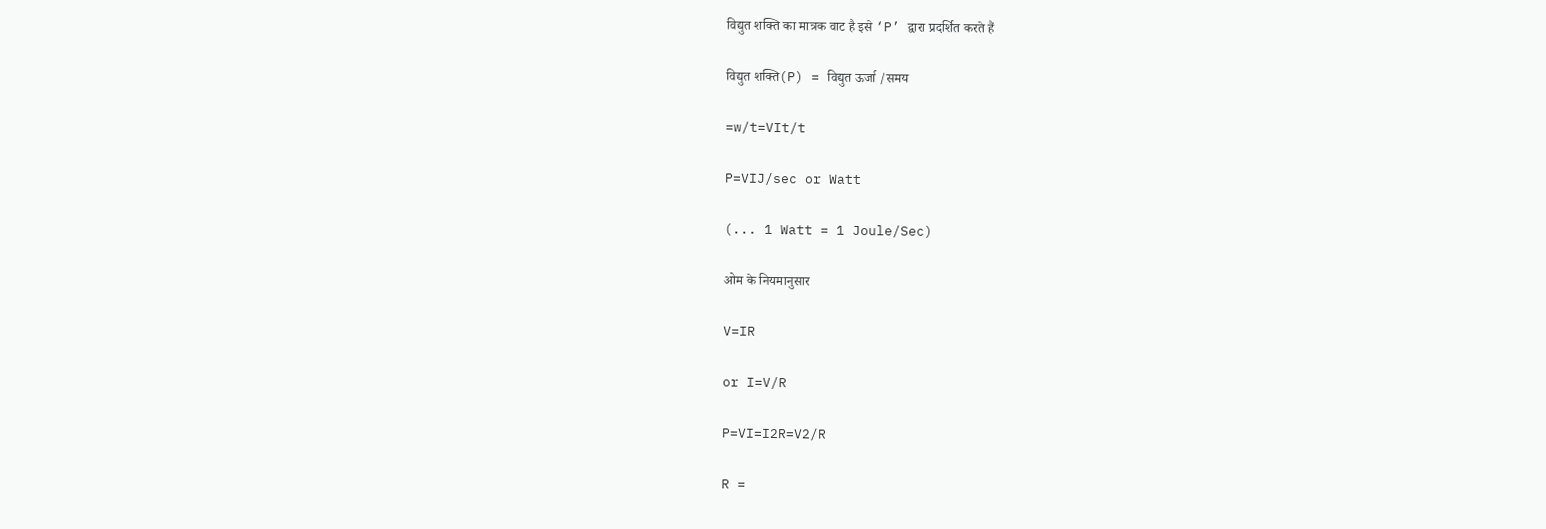विद्युत शक्ति का मात्रक वाट है इसे ‘P’ द्वारा प्रदर्शित करते हैं

विद्युत शक्ति(P) = विद्युत ऊर्जा /समय

=w/t=VIt/t

P=VIJ/sec or Watt

(... 1 Watt = 1 Joule/Sec)

ओम के नियमानुसार

V=IR

or I=V/R

P=VI=I2R=V2/R

R =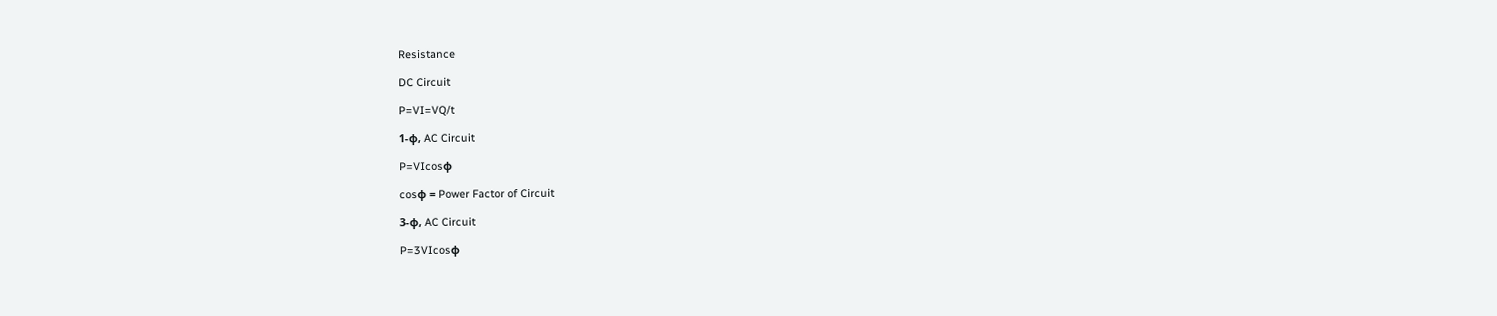Resistance

DC Circuit

P=VI=VQ/t

1-ϕ, AC Circuit

P=VIcosϕ

cosϕ = Power Factor of Circuit

3-ϕ, AC Circuit

P=3VIcosϕ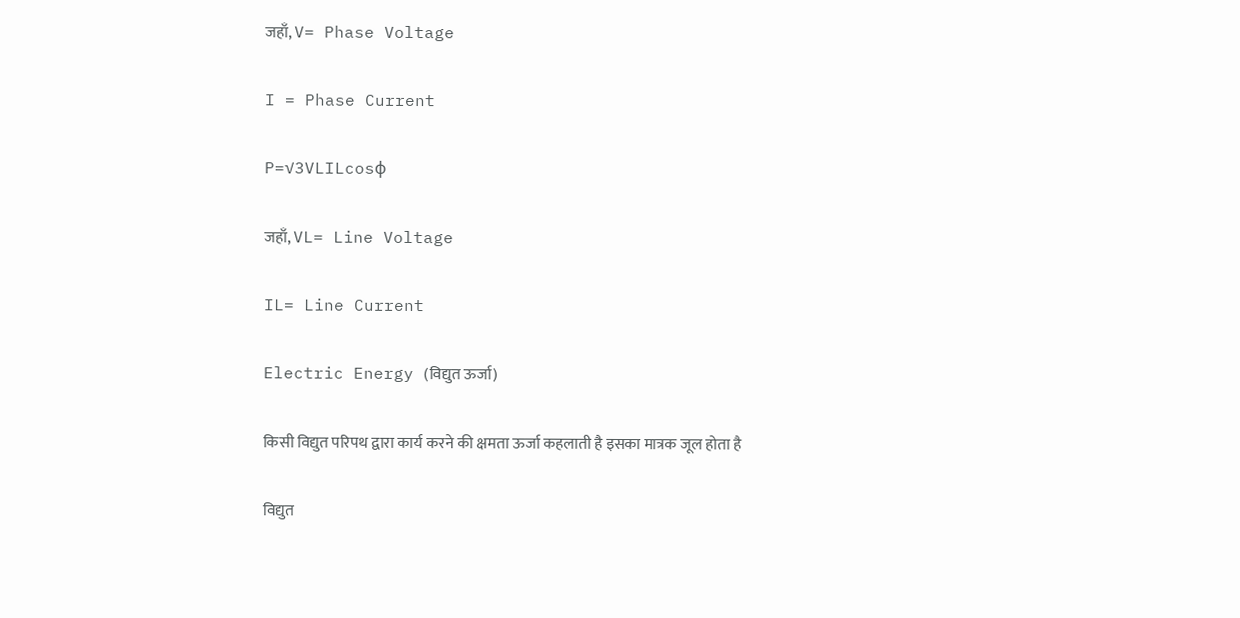जहाँ, V= Phase Voltage

I = Phase Current

P=√3VLILcosϕ

जहाँ, VL= Line Voltage

IL= Line Current

Electric Energy (विद्युत ऊर्जा)

किसी विद्युत परिपथ द्वारा कार्य करने की क्षमता ऊर्जा कहलाती है इसका मात्रक जूल होता है

विद्युत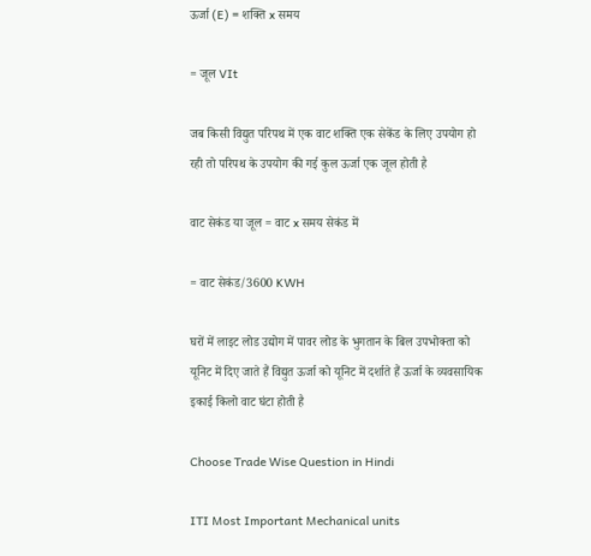ऊर्जा (E) = शक्ति x समय

= जूल VIt

जब किसी विद्युत परिपथ में एक वाट शक्ति एक सेकेंड के लिए उपयोग हो रही तो परिपथ के उपयोग की गई कुल ऊर्जा एक जूल होती है

वाट सेकंड या जूल = वाट x समय सेकंड में

= वाट सेकंड/3600 KWH

घरों में लाइट लोड उद्योग में पावर लोड के भुगतान के बिल उपभोक्ता को यूनिट में दिए जाते हैं विद्युत ऊर्जा को यूनिट में दर्शाते हैं ऊर्जा के व्यवसायिक इकाई किलो वाट घंटा होती है

Choose Trade Wise Question in Hindi

ITI Most Important Mechanical units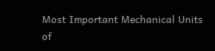Most Important Mechanical Units of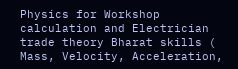Physics for Workshop calculation and Electrician trade theory Bharat skills ( Mass, Velocity, Acceleration,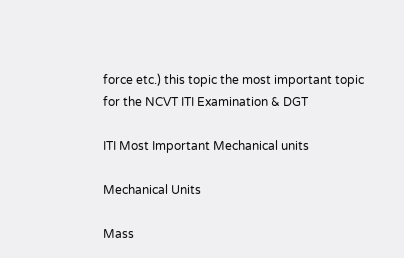force etc.) this topic the most important topic for the NCVT ITI Examination & DGT

ITI Most Important Mechanical units

Mechanical Units

Mass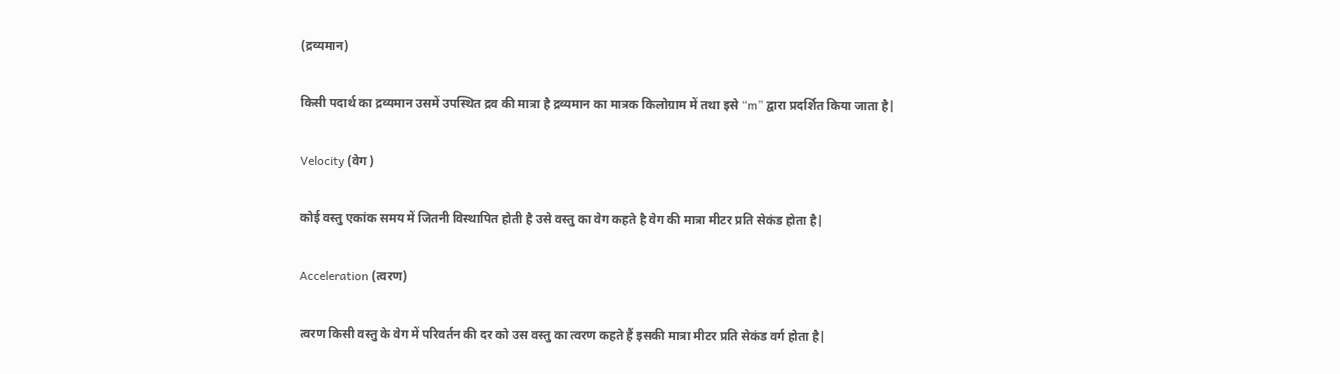(द्रव्यमान)

किसी पदार्थ का द्रव्यमान उसमें उपस्थित द्रव की मात्रा है द्रव्यमान का मात्रक किलोग्राम में तथा इसे “m” द्वारा प्रदर्शित किया जाता है|

Velocity (वेग )

कोई वस्तु एकांक समय में जितनी विस्थापित होती है उसे वस्तु का वेग कहते है वेग की मात्रा मीटर प्रति सेकंड होता है|

Acceleration (त्वरण)

त्वरण किसी वस्तु के वेग में परिवर्तन की दर को उस वस्तु का त्वरण कहते हैं इसकी मात्रा मीटर प्रति सेकंड वर्ग होता है|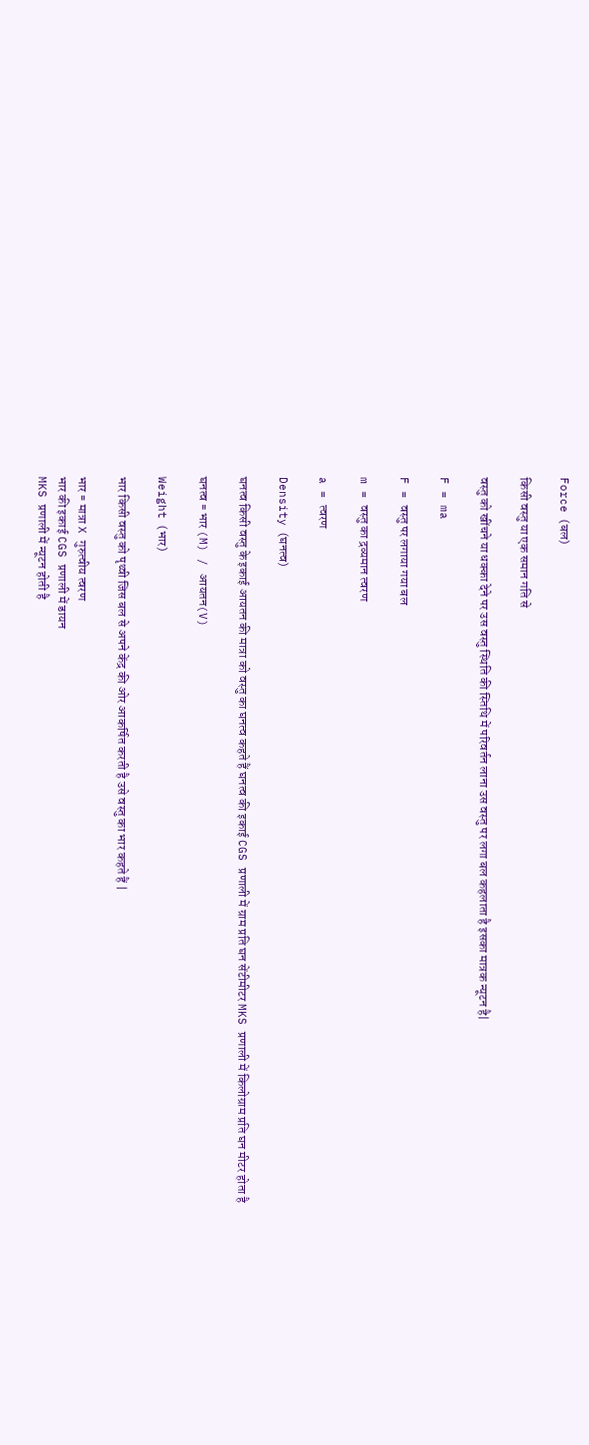Force (बल)

किसी वस्तु या एक समान गति से

वस्तु को खींचने या धक्का देने पर उस वस्तु स्थिति की स्तिथि में परिवर्तन लाना उस वस्तु पर लगा बल कहलाता है इसका मात्रक न्यूटन है|

F = ma

F = वस्तु पर लगाया गया बल

m = वस्तु का द्रव्यमान त्वरण

a = त्वरण

Density (घनत्व)

घनत्व किसी वस्तु के इकाई आयतन की मात्रा को वस्तु का घनत्व कहते हैं घनत्व की इकाई CGS प्रणाली में ग्राम प्रति घन सेंटीमीटर MKS प्रणाली में किलोग्राम प्रति घन मीटर होता है

घनत्व = भार (M) / आयतन(V)

Weight (भार)

भार किसी वस्तु को पृथ्वी जिस बल से अपने केंद्र की ओर आकर्षित करती है उसे वस्तु का भार कहते हैं |

भार = मात्रा X गुरुत्वीय त्वरण
भार की इकाई CGS प्रणाली में डायन
MKS प्रणाली में न्यूटन होती है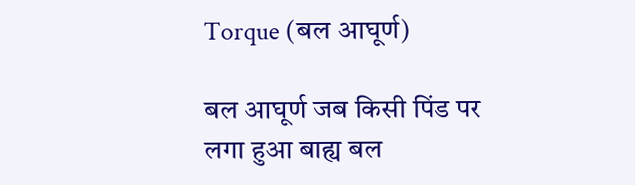Torque (बल आघूर्ण)

बल आघूर्ण जब किसी पिंड पर लगा हुआ बाह्य बल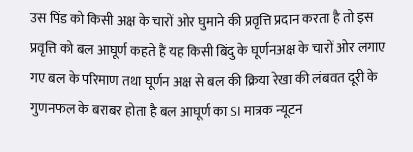उस पिंड को किसी अक्ष के चारों ओर घुमाने की प्रवृत्ति प्रदान करता है तो इस प्रवृत्ति को बल आघूर्ण कहते हैं यह किसी बिंदु के घूर्णनअक्ष के चारों ओर लगाए गए बल के परिमाण तथा घूर्णन अक्ष से बल की क्रिया रेखा की लंबवत दूरी के गुणनफल के बराबर होता है बल आघूर्ण का SI मात्रक न्यूटन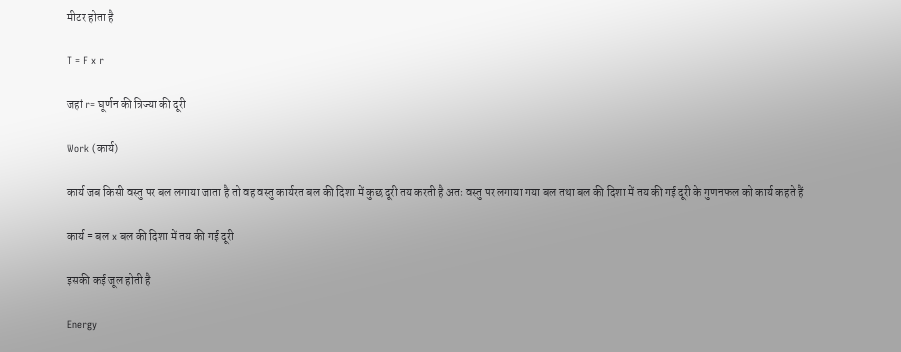मीटर होता है

T = F x r

जहां r= घूर्णन की त्रिज्या की दूरी

Work (कार्य)

कार्य जब किसी वस्तु पर बल लगाया जाता है तो वह वस्तु कार्यरत बल की दिशा में कुछ दूरी तय करती है अतः वस्तु पर लगाया गया बल तथा बल की दिशा में तय की गई दूरी के गुणनफल को कार्य कहते हैं

कार्य = बल x बल की दिशा में तय की गई दूरी

इसकी कई जूल होती है

Energy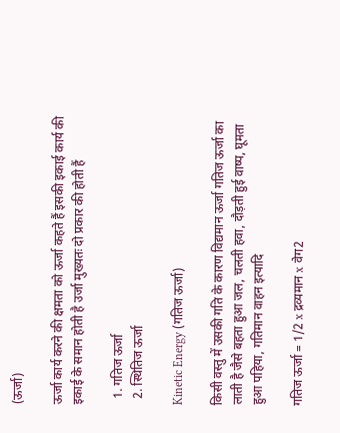(ऊर्जा)

ऊर्जा कार्य करने की क्षमता को ऊर्जा कहते हैं इसकी इकाई कार्य की इकाई के समान होती है उर्जा मुख्यतः दो प्रकार की होती हैं

  1. गतिज ऊर्जा
  2. स्थितिज ऊर्जा

Kinetic Energy (गतिज ऊर्जा)

किसी वस्तु में उसकी गति के कारण विद्यमान ऊर्जा गतिज ऊर्जा का लाती है जैसे बहता हुआ जल, चलती हवा, दौड़ती हुई वाष्प, घूमता हुआ पहिया, गतिमान वाहन इत्यादि

गतिज ऊर्जा = 1/2 x द्रव्यमान x वेग2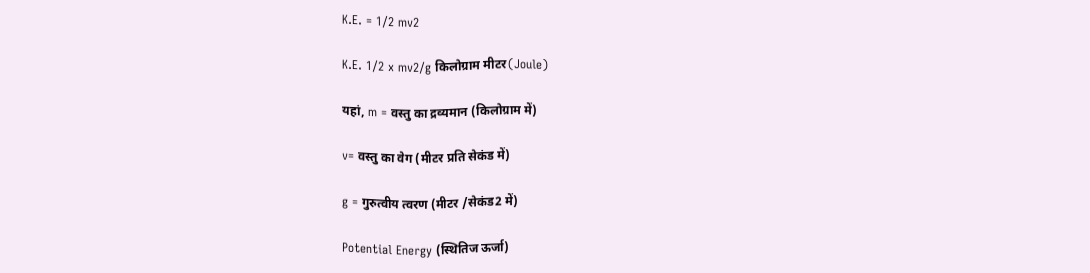K.E. = 1/2 mv2

K.E. 1/2 x mv2/g किलोग्राम मीटर(Joule)

यहां, m = वस्तु का द्रव्यमान (किलोग्राम में)

v= वस्तु का वेग (मीटर प्रति सेकंड में)

g = गुरुत्वीय त्वरण (मीटर /सेकंड2 में)

Potential Energy (स्थितिज ऊर्जा)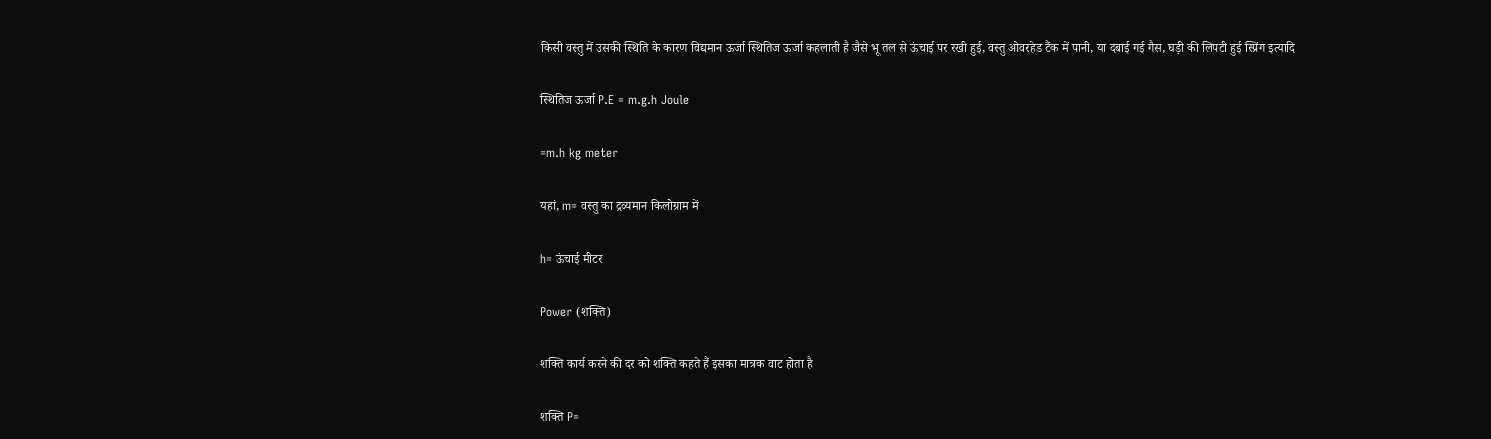किसी वस्तु में उसकी स्थिति के कारण विद्यमान ऊर्जा स्थितिज ऊर्जा कहलाती है जैसे भू तल से ऊंचाई पर रखी हुई, वस्तु ओवरहेड टैंक में पानी, या दबाई गई गैस, घड़ी की लिपटी हुई स्प्रिंग इत्यादि

स्थितिज ऊर्जा P.E = m.g.h Joule

=m.h kg meter

यहां, m= वस्तु का द्रव्यमान किलोग्राम में

h= ऊंचाई मीटर

Power (शक्ति)

शक्ति कार्य करने की दर को शक्ति कहते हैं इसका मात्रक वाट होता है

शक्ति P=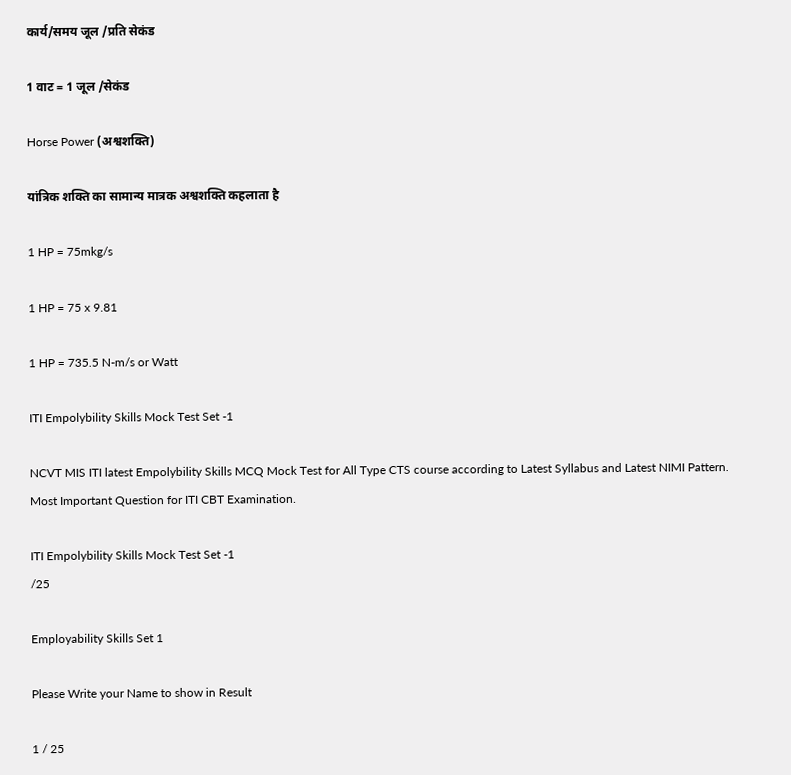कार्य/समय जूल /प्रति सेकंड

1 वाट = 1 जूल /सेकंड

Horse Power (अश्वशक्ति)

यांत्रिक शक्ति का सामान्य मात्रक अश्वशक्ति कहलाता है

1 HP = 75mkg/s

1 HP = 75 x 9.81

1 HP = 735.5 N-m/s or Watt

ITI Empolybility Skills Mock Test Set -1

NCVT MIS ITI latest Empolybility Skills MCQ Mock Test for All Type CTS course according to Latest Syllabus and Latest NIMI Pattern. Most Important Question for ITI CBT Examination.

ITI Empolybility Skills Mock Test Set -1
/25

Employability Skills Set 1

Please Write your Name to show in Result

1 / 25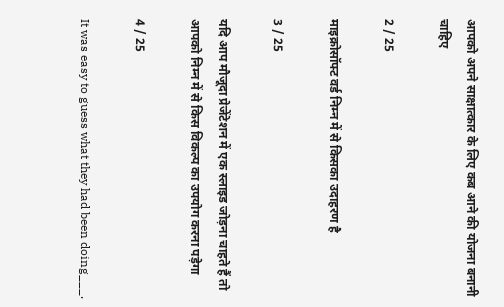आपको अपने साक्षात्कार के लिए कब आने की योजना बनानी चाहिए

2 / 25

माइक्रोसॉफ्ट वर्ड निम्न में से किसका उदाहरण है

3 / 25

यदि आप मौजूदा प्रेजेंटेशन में एक स्लाइड जोड़ना चाहते हैं तो आपको निम्न में से किस विकल्प का उपयोग करना पड़ेगा

4 / 25

It was easy to guess what they had been doing___.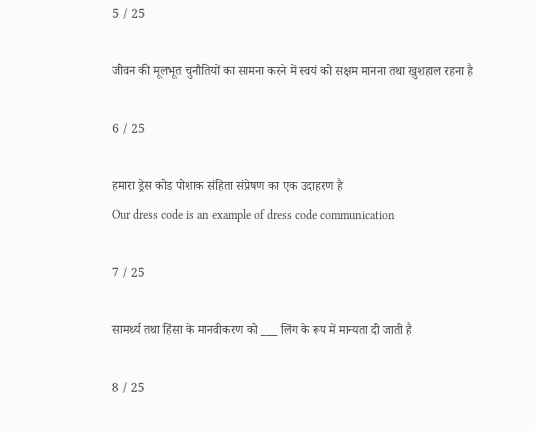5 / 25

जीवन की मूलभूत चुनौतियों का सामना करने में स्वयं को सक्षम मानना तथा खुशहाल रहना है

6 / 25

हमारा ड्रेस कोड पोशाक संहिता संप्रेषण का एक उदाहरण है
Our dress code is an example of dress code communication

7 / 25

सामर्थ्य तथा हिंसा के मानवीकरण को ___ लिंग के रूप में मान्यता दी जाती है

8 / 25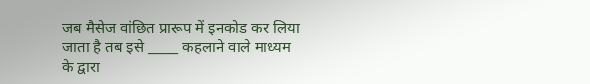जब मैसेज वांछित प्रारूप में इनकोड कर लिया जाता है तब इसे _____ कहलाने वाले माध्यम के द्वारा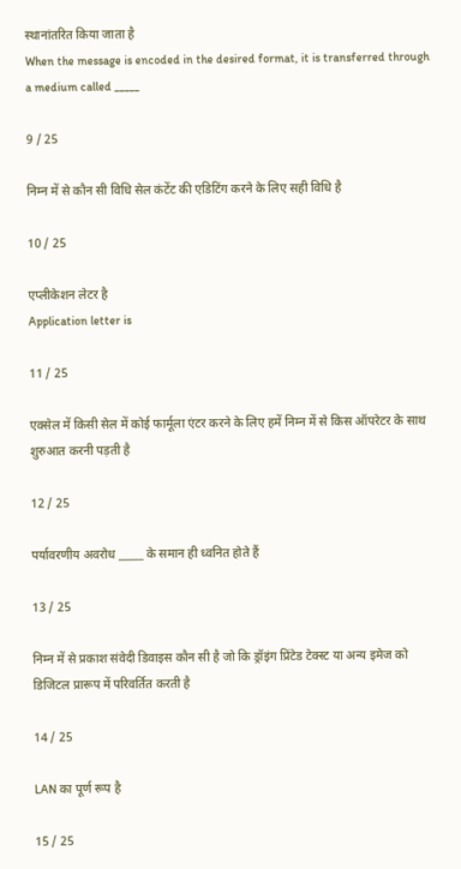स्थानांतरित किया जाता है
When the message is encoded in the desired format, it is transferred through a medium called _____

9 / 25

निम्न में से कौन सी विधि सेल कंटेंट की एडिटिंग करने के लिए सही विधि है

10 / 25

एप्लीकेशन लेटर है
Application letter is

11 / 25

एक्सेल में किसी सेल में कोई फार्मूला एंटर करने के लिए हमें निम्न में से किस ऑपरेटर के साथ शुरुआत करनी पड़ती है

12 / 25

पर्यावरणीय अवरोध _____ के समान ही ध्वनित होते हैं

13 / 25

निम्न में से प्रकाश संवेदी डिवाइस कौन सी है जो कि ड्रॉइंग प्रिंटेड टेक्स्ट या अन्य इमेज को डिजिटल प्रारूप में परिवर्तित करती है

14 / 25

LAN का पूर्ण रूप है

15 / 25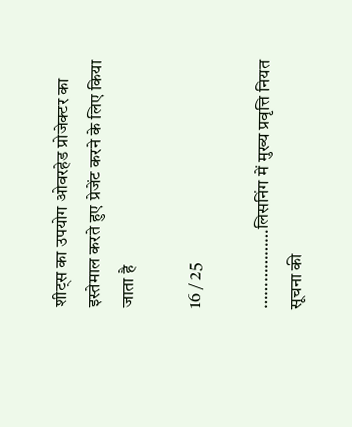शीट्स का उपयोग ओवरहेड प्रोजेक्टर का इस्तेमाल करते हुए प्रेजेंट करने के लिए किया जाता है

16 / 25

………………लिसनिंग में मुख्य प्रवृत्ति नियत सूचना की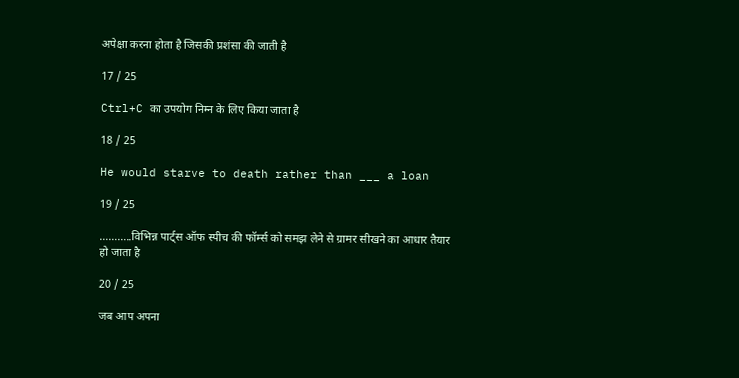अपेक्षा करना होता है जिसकी प्रशंसा की जाती है

17 / 25

Ctrl+C का उपयोग निम्न के लिए किया जाता है

18 / 25

He would starve to death rather than ___ a loan

19 / 25

………..विभिन्न पार्ट्स ऑफ स्पीच की फॉर्म्स को समझ लेने से ग्रामर सीखने का आधार तैयार हो जाता है

20 / 25

जब आप अपना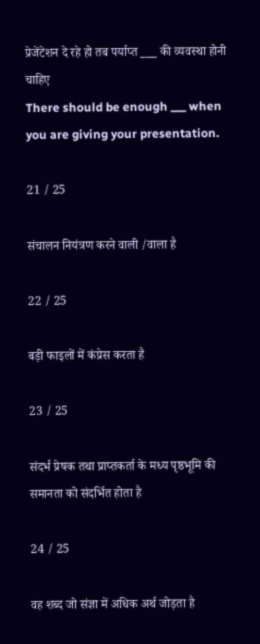प्रेजेंटेशन दे रहे हो तब पर्याप्त ___ की व्यवस्था होनी चाहिए
There should be enough ___ when you are giving your presentation.

21 / 25

संचालन नियंत्रण करने वाली /वाला है

22 / 25

बड़ी फाइलों में कंप्रेस करता है

23 / 25

संदर्भ प्रेषक तथा प्राप्तकर्ता के मध्य पृष्ठभूमि की समानता को संदर्भित होता है

24 / 25

वह शब्द जो संज्ञा में अधिक अर्थ जोड़ता है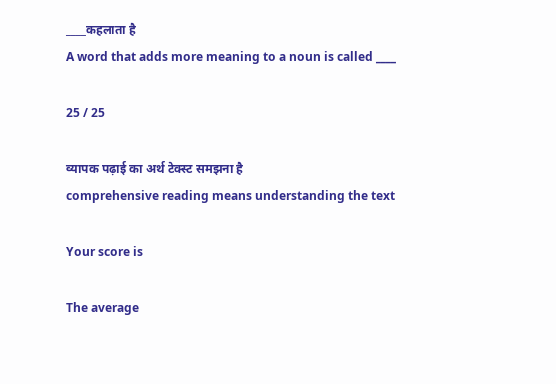____कहलाता है
A word that adds more meaning to a noun is called ____

25 / 25

व्यापक पढ़ाई का अर्थ टेक्स्ट समझना है
comprehensive reading means understanding the text

Your score is

The average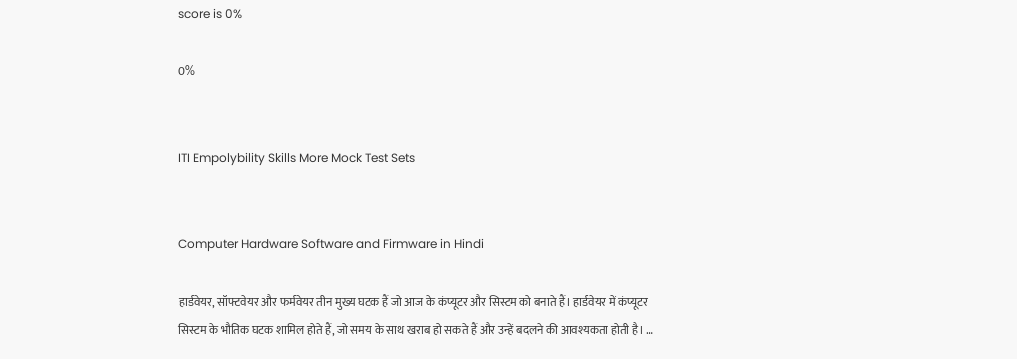score is 0%

0%


ITI Empolybility Skills More Mock Test Sets


Computer Hardware Software and Firmware in Hindi

हार्डवेयर, सॉफ्टवेयर और फर्मवेयर तीन मुख्य घटक हैं जो आज के कंप्यूटर और सिस्टम को बनाते हैं। हार्डवेयर में कंप्यूटर सिस्टम के भौतिक घटक शामिल होते हैं, जो समय के साथ खराब हो सकते हैं और उन्हें बदलने की आवश्यकता होती है। …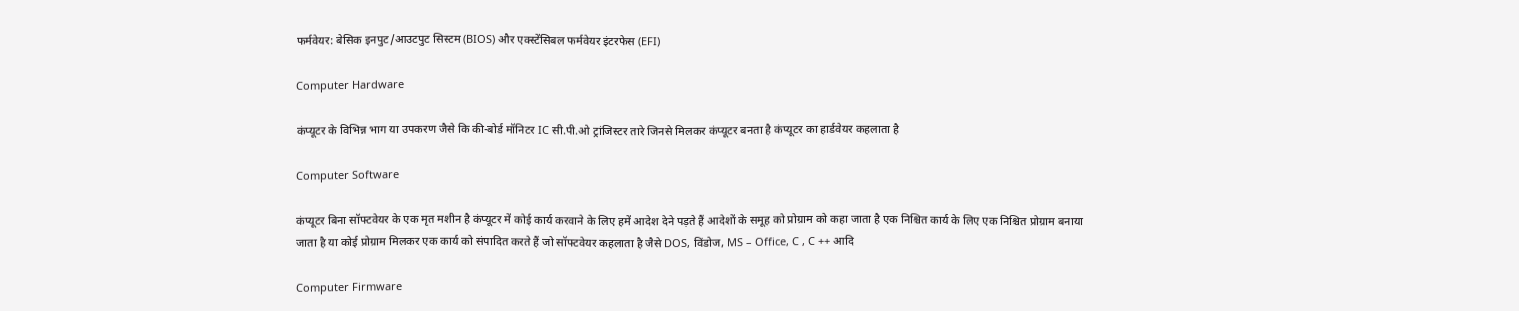फर्मवेयर: बेसिक इनपुट/आउटपुट सिस्टम (BIOS) और एक्स्टेंसिबल फर्मवेयर इंटरफेस (EFI)

Computer Hardware

कंप्यूटर के विभिन्न भाग या उपकरण जैसे कि की-बोर्ड मॉनिटर IC सी.पी.ओ ट्रांजिस्टर तारे जिनसे मिलकर कंप्यूटर बनता है कंप्यूटर का हार्डवेयर कहलाता है

Computer Software

कंप्यूटर बिना सॉफ्टवेयर के एक मृत मशीन है कंप्यूटर में कोई कार्य करवाने के लिए हमें आदेश देने पड़ते हैं आदेशों के समूह को प्रोग्राम को कहा जाता है एक निश्चित कार्य के लिए एक निश्चित प्रोग्राम बनाया जाता है या कोई प्रोग्राम मिलकर एक कार्य को संपादित करते हैं जो सॉफ्टवेयर कहलाता है जैसे DOS, विंडोज, MS – Office, C , C ++ आदि

Computer Firmware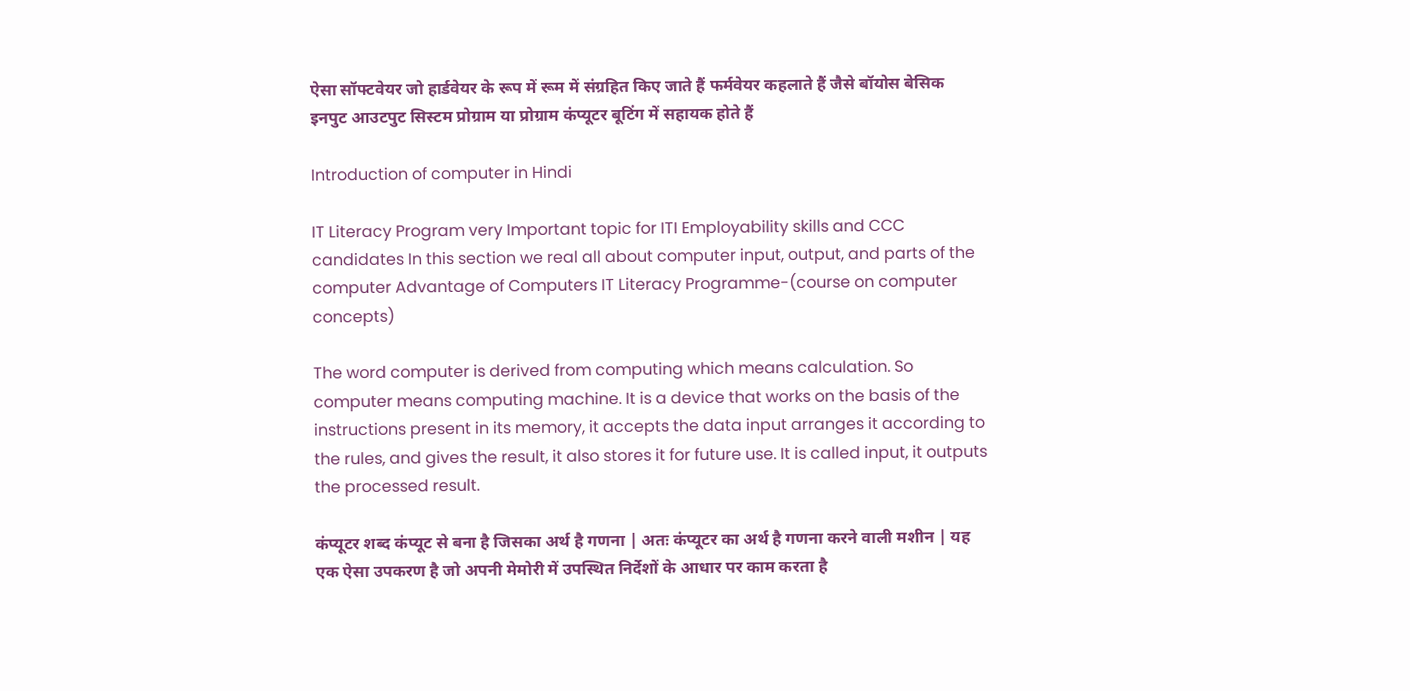ऐसा सॉफ्टवेयर जो हार्डवेयर के रूप में रूम में संग्रहित किए जाते हैं फर्मवेयर कहलाते हैं जैसे बॉयोस बेसिक इनपुट आउटपुट सिस्टम प्रोग्राम या प्रोग्राम कंप्यूटर बूटिंग में सहायक होते हैं

Introduction of computer in Hindi

IT Literacy Program very Important topic for ITI Employability skills and CCC candidates In this section we real all about computer input, output, and parts of the computer Advantage of Computers IT Literacy Programme-(course on computer concepts)

The word computer is derived from computing which means calculation. So computer means computing machine. It is a device that works on the basis of the instructions present in its memory, it accepts the data input arranges it according to the rules, and gives the result, it also stores it for future use. It is called input, it outputs the processed result.

कंप्यूटर शब्द कंप्यूट से बना है जिसका अर्थ है गणना | अतः कंप्यूटर का अर्थ है गणना करने वाली मशीन | यह एक ऐसा उपकरण है जो अपनी मेमोरी में उपस्थित निर्देशों के आधार पर काम करता है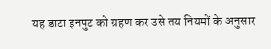यह डाटा इनपुट को ग्रहण कर उसे तय नियमों के अनुसार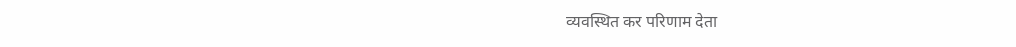व्यवस्थित कर परिणाम देता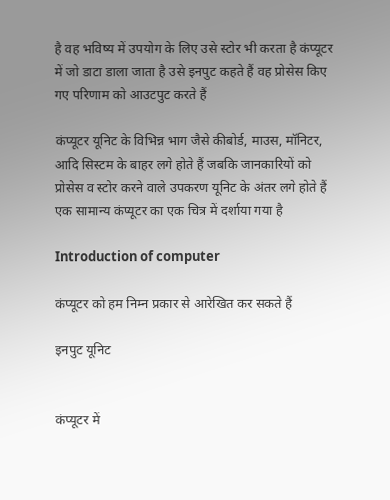है वह भविष्य में उपयोग के लिए उसे स्टोर भी करता है कंप्यूटर में जो डाटा डाला जाता है उसे इनपुट कहते हैं वह प्रोसेस किए गए परिणाम को आउटपुट करते हैं

कंप्यूटर यूनिट के विभिन्न भाग जैसे कीबोर्ड, माउस, मॉनिटर, आदि सिस्टम के बाहर लगे होते हैं जबकि जानकारियों को प्रोसेस व स्टोर करने वाले उपकरण यूनिट के अंतर लगे होते हैं एक सामान्य कंप्यूटर का एक चित्र में दर्शाया गया है

Introduction of computer

कंप्यूटर को हम निम्न प्रकार से आरेखित कर सकते हैं

इनपुट यूनिट


कंप्यूटर में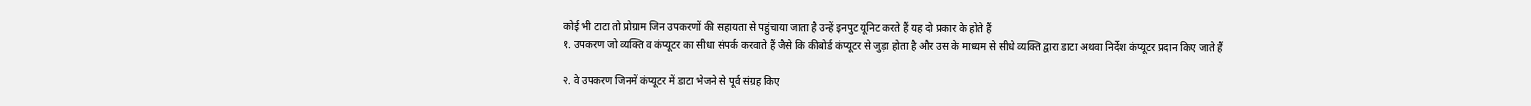कोई भी टाटा तो प्रोग्राम जिन उपकरणों की सहायता से पहुंचाया जाता है उन्हें इनपुट यूनिट करते हैं यह दो प्रकार के होते हैं
१. उपकरण जो व्यक्ति व कंप्यूटर का सीधा संपर्क करवाते हैं जैसे कि कीबोर्ड कंप्यूटर से जुड़ा होता है और उस के माध्यम से सीधे व्यक्ति द्वारा डाटा अथवा निर्देश कंप्यूटर प्रदान किए जाते हैं

२. वे उपकरण जिनमें कंप्यूटर में डाटा भेजने से पूर्व संग्रह किए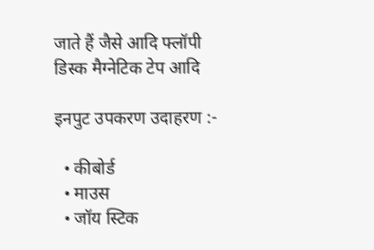जाते हैं जैसे आदि फ्लॉपी डिस्क मैग्नेटिक टेप आदि

इनपुट उपकरण उदाहरण :-

  • कीबोर्ड
  • माउस
  • जॉय स्टिक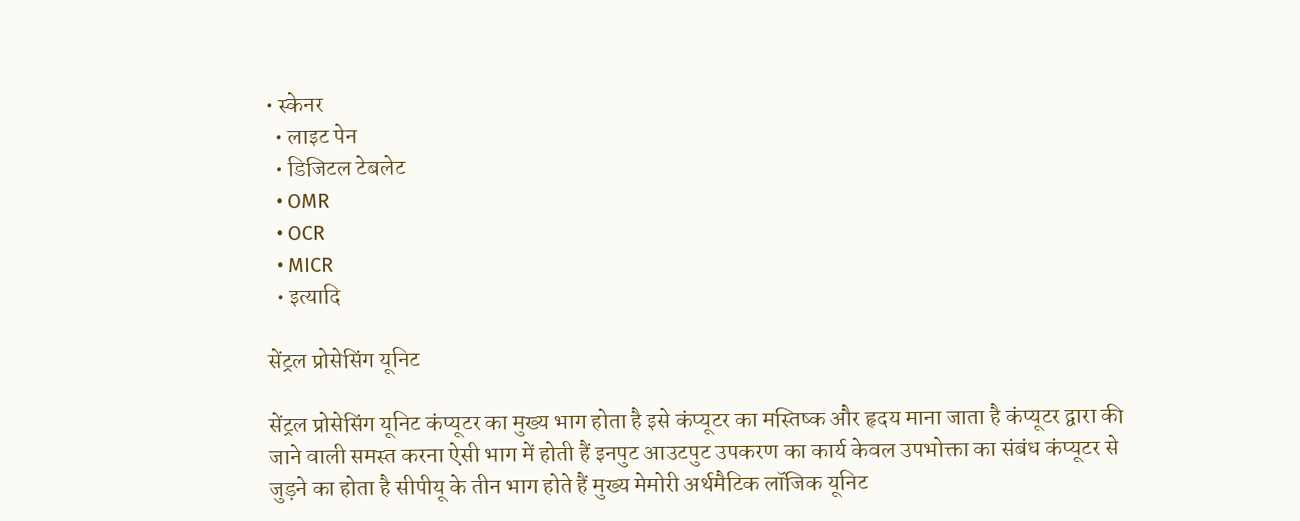• स्केनर
  • लाइट पेन
  • डिजिटल टेबलेट
  • OMR
  • OCR
  • MICR
  • इत्यादि

सेंट्रल प्रोसेसिंग यूनिट

सेंट्रल प्रोसेसिंग यूनिट कंप्यूटर का मुख्य भाग होता है इसे कंप्यूटर का मस्तिष्क और हृदय माना जाता है कंप्यूटर द्वारा की जाने वाली समस्त करना ऐसी भाग में होती हैं इनपुट आउटपुट उपकरण का कार्य केवल उपभोक्ता का संबंध कंप्यूटर से जुड़ने का होता है सीपीयू के तीन भाग होते हैं मुख्य मेमोरी अर्थमैटिक लॉजिक यूनिट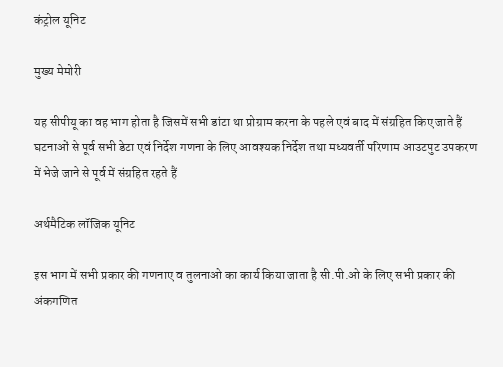कंट्रोल यूनिट

मुख्य मेमोरी

यह सीपीयू का वह भाग होता है जिसमें सभी डांटा था प्रोग्राम करना के पहले एवं बाद में संग्रहित किए जाते हैं घटनाओं से पूर्व सभी डेटा एवं निर्देश गणना के लिए आवश्यक निर्देश तथा मध्यवर्ती परिणाम आउटपुट उपकरण में भेजे जाने से पूर्व में संग्रहित रहते हैं

अर्थमैटिक लॉजिक यूनिट

इस भाग में सभी प्रकार की गणनाए व तुलनाओ का कार्य किया जाता है सी.पी.ओ के लिए सभी प्रकार की अंकगणित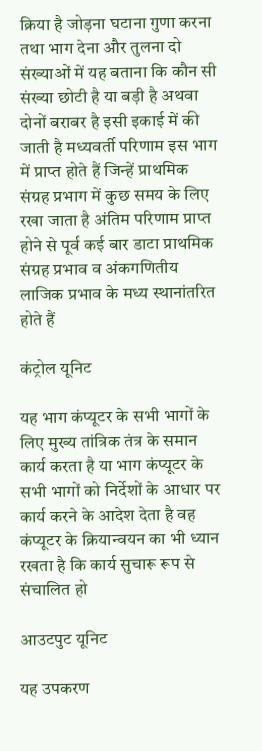क्रिया है जोड़ना घटाना गुणा करना तथा भाग देना और तुलना दो संख्याओं में यह बताना कि कौन सी संख्या छोटी है या बड़ी है अथवा दोनों बराबर है इसी इकाई में की जाती है मध्यवर्ती परिणाम इस भाग में प्राप्त होते हैं जिन्हें प्राथमिक संग्रह प्रभाग में कुछ समय के लिए रखा जाता है अंतिम परिणाम प्राप्त होने से पूर्व कई बार डाटा प्राथमिक संग्रह प्रभाव व अंकगणितीय लाजिक प्रभाव के मध्य स्थानांतरित होते हैं

कंट्रोल यूनिट

यह भाग कंप्यूटर के सभी भागों के लिए मुख्य तांत्रिक तंत्र के समान कार्य करता है या भाग कंप्यूटर के सभी भागों को निर्देशों के आधार पर कार्य करने के आदेश देता है वह कंप्यूटर के क्रियान्वयन का भी ध्यान रखता है कि कार्य सुचारू रूप से संचालित हो

आउटपुट यूनिट

यह उपकरण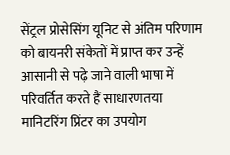सेंट्रल प्रोसेसिंग यूनिट से अंतिम परिणाम को बायनरी संकेतों में प्राप्त कर उन्हें आसानी से पढ़े जाने वाली भाषा में परिवर्तित करते हैं साधारणतया मानिटरिंग प्रिंटर का उपयोग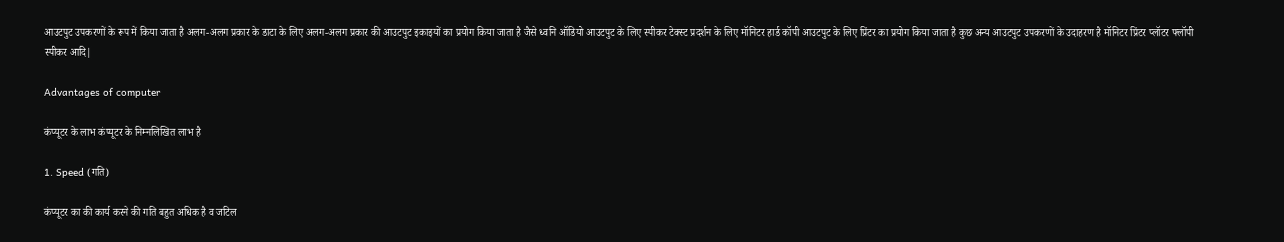आउटपुट उपकरणों के रूप में किया जाता है अलग-अलग प्रकार के डाटा के लिए अलग-अलग प्रकार की आउटपुट इकाइयों का प्रयोग किया जाता है जैसे ध्वनि ऑडियो आउटपुट के लिए स्पीकर टेक्स्ट प्रदर्शन के लिए मॉनिटर हार्ड कॉपी आउटपुट के लिए प्रिंटर का प्रयोग किया जाता है कुछ अन्य आउटपुट उपकरणों के उदाहरण है मॉनिटर प्रिंटर प्लॉटर फ्लॉपी स्पीकर आदि|

Advantages of computer

कंप्यूटर के लाभ कंप्यूटर के निम्नलिखित लाभ है

1. Speed (गति)

कंप्यूटर का की कार्य करने की गति बहुत अधिक है व जटिल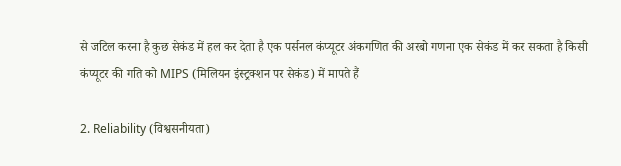से जटिल करना है कुछ सेकंड में हल कर देता है एक पर्सनल कंप्यूटर अंकगणित की अरबो गणना एक सेकंड में कर सकता है किसी कंप्यूटर की गति को MIPS (मिलियन इंस्ट्रक्शन पर सेकंड) में मापते हैं

2. Reliability (विश्वसनीयता)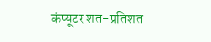कंप्यूटर शत-प्रतिशत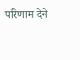परिणाम देने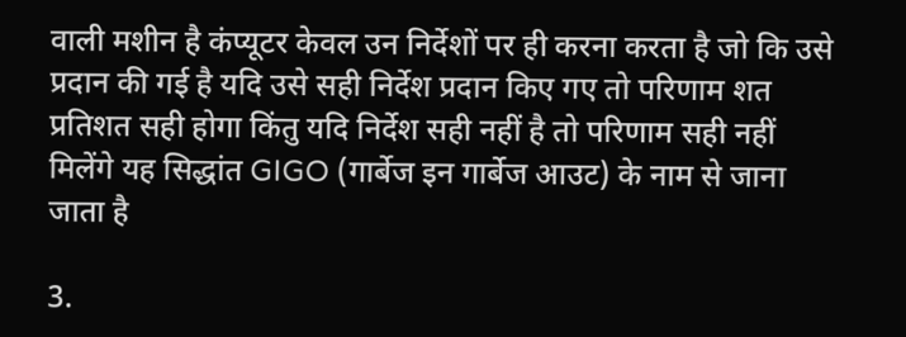वाली मशीन है कंप्यूटर केवल उन निर्देशों पर ही करना करता है जो कि उसे प्रदान की गई है यदि उसे सही निर्देश प्रदान किए गए तो परिणाम शत प्रतिशत सही होगा किंतु यदि निर्देश सही नहीं है तो परिणाम सही नहीं मिलेंगे यह सिद्धांत GIGO (गार्बेज इन गार्बेज आउट) के नाम से जाना जाता है

3.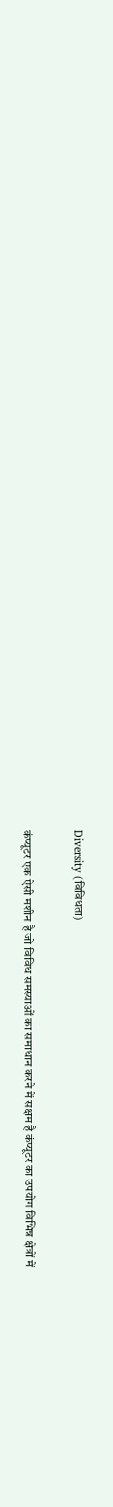Diversity (विविधता)

कंप्यूटर एक ऐसी मशीन है जो विविध समस्याओं का समाधान करने में सक्षम है कंप्यूटर का उपयोग विभिन्न क्षेत्रों में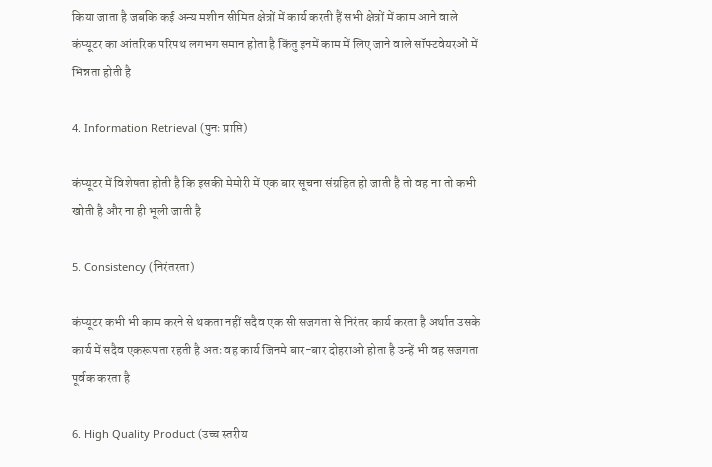किया जाता है जबकि कई अन्य मशीन सीमित क्षेत्रों में कार्य करती हैं सभी क्षेत्रों में काम आने वाले कंप्यूटर का आंतरिक परिपथ लगभग समान होता है किंतु इनमें काम में लिए जाने वाले सॉफ्टवेयरओं में भिन्नता होती है

4. Information Retrieval (पुनः प्राप्ति)

कंप्यूटर में विशेषता होती है कि इसकी मेमोरी में एक बार सूचना संग्रहित हो जाती है तो वह ना तो कभी खोती है और ना ही भूली जाती है

5. Consistency (निरंतरता)

कंप्यूटर कभी भी काम करने से थकता नहीं सदैव एक सी सजगता से निरंतर कार्य करता है अर्थात उसके कार्य में सदैव एकरूपता रहती है अतः वह कार्य जिनमे बार-बार दोहराओ होता है उन्हें भी वह सजगता पूर्वक करता है

6. High Quality Product (उच्च स्तरीय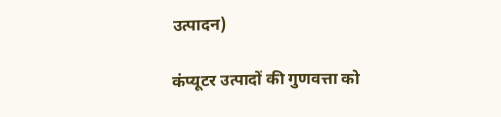उत्पादन)

कंप्यूटर उत्पादों की गुणवत्ता को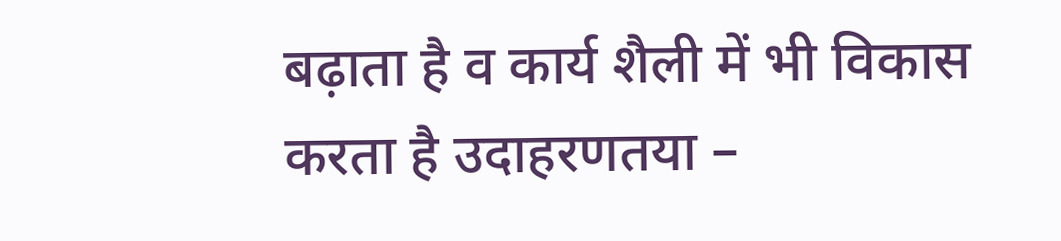बढ़ाता है व कार्य शैली में भी विकास करता है उदाहरणतया –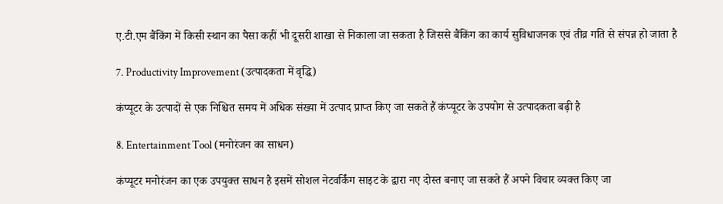ए.टी.एम बैंकिंग में किसी स्थान का पैसा कहीं भी दूसरी शाखा से निकाला जा सकता है जिससे बैंकिंग का कार्य सुविधाजनक एवं तीव्र गति से संपन्न हो जाता है

7. Productivity Improvement (उत्पादकता में वृद्धि)

कंप्यूटर के उत्पादों से एक निश्चित समय में अधिक संख्या में उत्पाद प्राप्त किए जा सकते हैं कंप्यूटर के उपयोग से उत्पादकता बढ़ी है

8. Entertainment Tool (मनोरंजन का साधन)

कंप्यूटर मनोरंजन का एक उपयुक्त साधन है इसमें सोशल नेटवर्किंग साइट के द्वारा नए दोस्त बनाए जा सकते हैं अपने विचार व्यक्त किए जा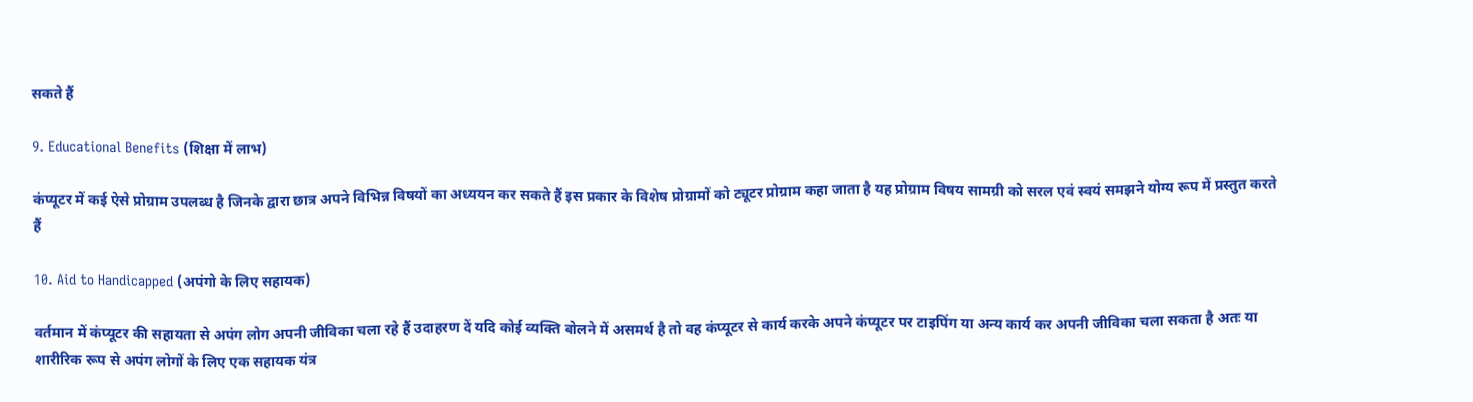सकते हैं

9. Educational Benefits (शिक्षा में लाभ)

कंप्यूटर में कई ऐसे प्रोग्राम उपलब्ध है जिनके द्वारा छात्र अपने विभिन्न विषयों का अध्ययन कर सकते हैं इस प्रकार के विशेष प्रोग्रामों को ट्यूटर प्रोग्राम कहा जाता है यह प्रोग्राम विषय सामग्री को सरल एवं स्वयं समझने योग्य रूप में प्रस्तुत करते हैं

10. Aid to Handicapped (अपंगो के लिए सहायक)

वर्तमान में कंप्यूटर की सहायता से अपंग लोग अपनी जीविका चला रहे हैं उदाहरण दें यदि कोई व्यक्ति बोलने में असमर्थ है तो वह कंप्यूटर से कार्य करके अपने कंप्यूटर पर टाइपिंग या अन्य कार्य कर अपनी जीविका चला सकता है अतः या शारीरिक रूप से अपंग लोगों के लिए एक सहायक यंत्र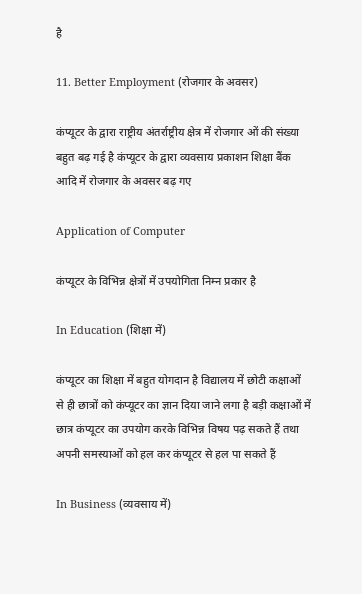है

11. Better Employment (रोजगार के अवसर)

कंप्यूटर के द्वारा राष्ट्रीय अंतर्राष्ट्रीय क्षेत्र में रोजगार ओं की संख्या बहुत बढ़ गई है कंप्यूटर के द्वारा व्यवसाय प्रकाशन शिक्षा बैंक आदि में रोजगार के अवसर बढ़ गए

Application of Computer

कंप्यूटर के विभिन्न क्षेत्रों में उपयोगिता निम्न प्रकार है

In Education (शिक्षा में)

कंप्यूटर का शिक्षा में बहुत योगदान है विद्यालय में छोटी कक्षाओं से ही छात्रों को कंप्यूटर का ज्ञान दिया जाने लगा है बड़ी कक्षाओं में छात्र कंप्यूटर का उपयोग करके विभिन्न विषय पढ़ सकते हैं तथा अपनी समस्याओं को हल कर कंप्यूटर से हल पा सकते हैं

In Business (व्यवसाय में)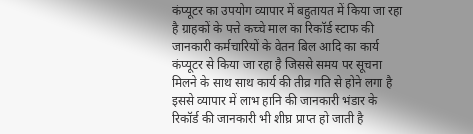कंप्यूटर का उपयोग व्यापार में बहुतायत में किया जा रहा है ग्राहकों के पत्ते कच्चे माल का रिकॉर्ड स्टाफ की जानकारी कर्मचारियों के वेतन बिल आदि का कार्य कंप्यूटर से किया जा रहा है जिससे समय पर सूचना मिलने के साथ साथ कार्य की तीव्र गति से होने लगा है इससे व्यापार में लाभ हानि की जानकारी भंडार के रिकॉर्ड की जानकारी भी शीघ्र प्राप्त हो जाती है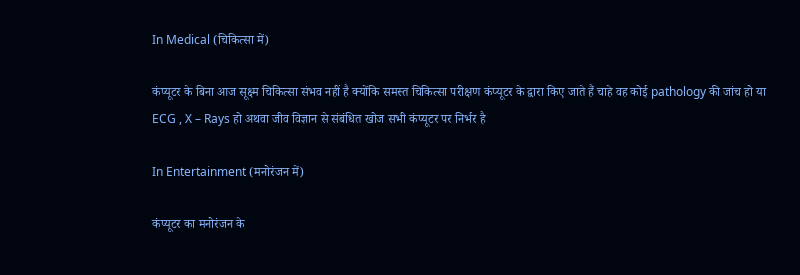In Medical (चिकित्सा में)

कंप्यूटर के बिना आज सूक्ष्म चिकित्सा संभव नहीं है क्योंकि समस्त चिकित्सा परीक्षण कंप्यूटर के द्वारा किए जाते हैं चाहे वह कोई pathology की जांच हो या ECG , X – Rays हो अथवा जीव विज्ञान से संबंधित खोज सभी कंप्यूटर पर निर्भर है

In Entertainment (मनोरंजन में)

कंप्यूटर का मनोरंजन के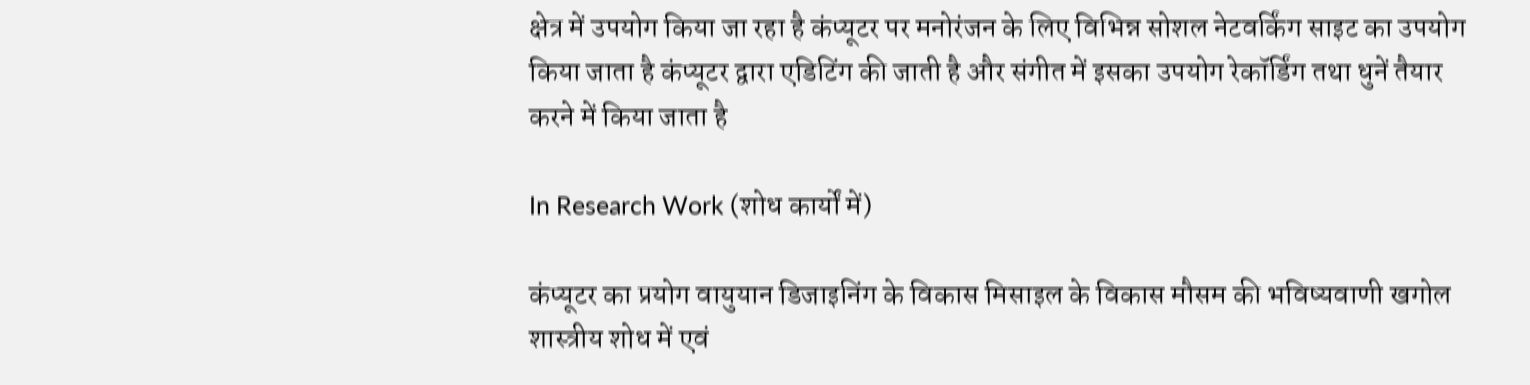क्षेत्र में उपयोग किया जा रहा है कंप्यूटर पर मनोरंजन के लिए विभिन्न सोशल नेटवर्किंग साइट का उपयोग किया जाता है कंप्यूटर द्वारा एडिटिंग की जाती है और संगीत में इसका उपयोग रेकॉर्डिंग तथा धुनें तैयार करने में किया जाता है

In Research Work (शोध कार्यों में)

कंप्यूटर का प्रयोग वायुयान डिजाइनिंग के विकास मिसाइल के विकास मौसम की भविष्यवाणी खगोल शास्त्रीय शोध में एवं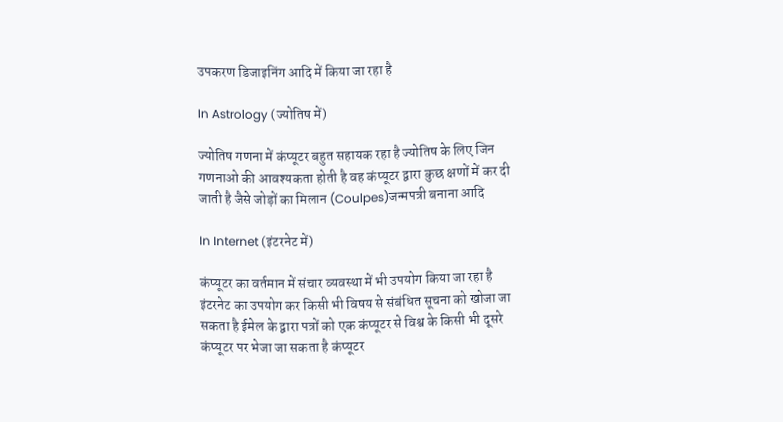उपकरण डिजाइनिंग आदि में किया जा रहा है

In Astrology (ज्योतिष में)

ज्योतिष गणना में कंप्यूटर बहुत सहायक रहा है ज्योतिष के लिए जिन गणनाओ की आवश्यकता होती है वह कंप्यूटर द्वारा कुछ क्षणों में कर दी जाती है जैसे जोड़ों का मिलान (Coulpes)जन्मपत्री बनाना आदि

In Internet (इंटरनेट में)

कंप्यूटर का वर्तमान में संचार व्यवस्था में भी उपयोग किया जा रहा है इंटरनेट का उपयोग कर किसी भी विषय से संबंधित सूचना को खोजा जा सकता है ईमेल के द्वारा पत्रों को एक कंप्यूटर से विश्व के किसी भी दूसरे कंप्यूटर पर भेजा जा सकता है कंप्यूटर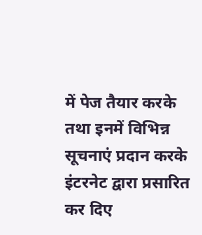में पेज तैयार करके तथा इनमें विभिन्न सूचनाएं प्रदान करके इंटरनेट द्वारा प्रसारित कर दिए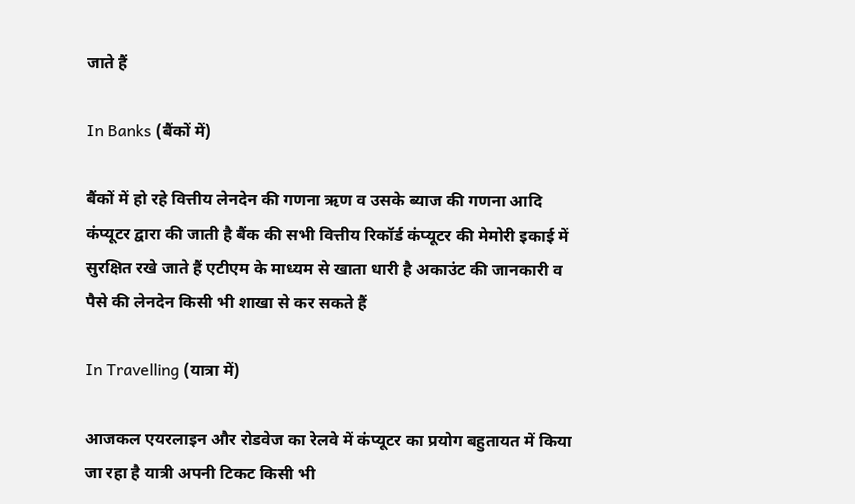जाते हैं

In Banks (बैंकों में)

बैंकों में हो रहे वित्तीय लेनदेन की गणना ऋण व उसके ब्याज की गणना आदि कंप्यूटर द्वारा की जाती है बैंक की सभी वित्तीय रिकॉर्ड कंप्यूटर की मेमोरी इकाई में सुरक्षित रखे जाते हैं एटीएम के माध्यम से खाता धारी है अकाउंट की जानकारी व पैसे की लेनदेन किसी भी शाखा से कर सकते हैं

In Travelling (यात्रा में)

आजकल एयरलाइन और रोडवेज का रेलवे में कंप्यूटर का प्रयोग बहुतायत में किया जा रहा है यात्री अपनी टिकट किसी भी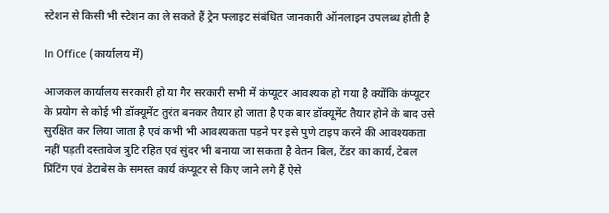स्टेशन से किसी भी स्टेशन का ले सकते हैं ट्रेन फ्लाइट संबंधित जानकारी ऑनलाइन उपलब्ध होती है

In Office (कार्यालय में)

आजकल कार्यालय सरकारी हो या गैर सरकारी सभी में कंप्यूटर आवश्यक हो गया है क्योंकि कंप्यूटर के प्रयोग से कोई भी डॉक्यूमेंट तुरंत बनकर तैयार हो जाता है एक बार डॉक्यूमेंट तैयार होने के बाद उसे सुरक्षित कर लिया जाता है एवं कभी भी आवश्यकता पड़ने पर इसे पुणे टाइप करने की आवश्यकता नहीं पड़ती दस्तावेज त्रुटि रहित एवं सुंदर भी बनाया जा सकता है वेतन बिल, टेंडर का कार्य, टेबल प्रिंटिंग एवं डेटाबेस के समस्त कार्य कंप्यूटर से किए जाने लगे हैं ऐसे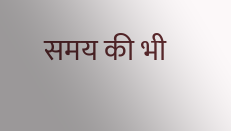समय की भी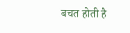बचत होती है